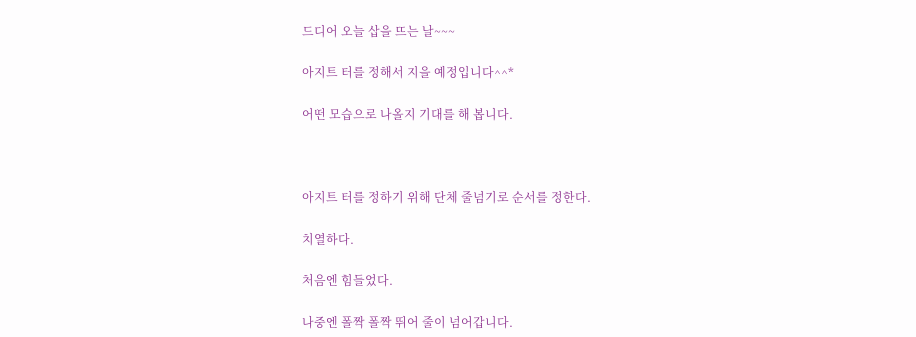드디어 오늘 삽을 뜨는 날~~~

아지트 터를 정해서 지을 예정입니다^^*

어떤 모습으로 나올지 기대를 해 봅니다.



아지트 터를 정하기 위해 단체 줄넘기로 순서를 정한다.

치열하다.

처음엔 힘들었다.

나중엔 폴짝 폴짝 뛰어 줄이 넘어갑니다.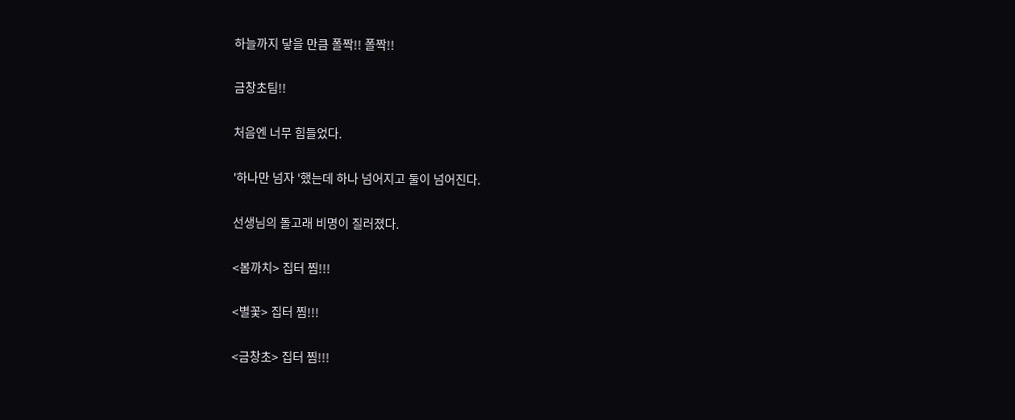하늘까지 닿을 만큼 폴짝!! 폴짝!!

금창초팀!!

처음엔 너무 힘들었다.

'하나만 넘자 '했는데 하나 넘어지고 둘이 넘어진다.

선생님의 돌고래 비명이 질러졌다.

<봄까치> 집터 찜!!!

<별꽃> 집터 찜!!!

<금창초> 집터 찜!!!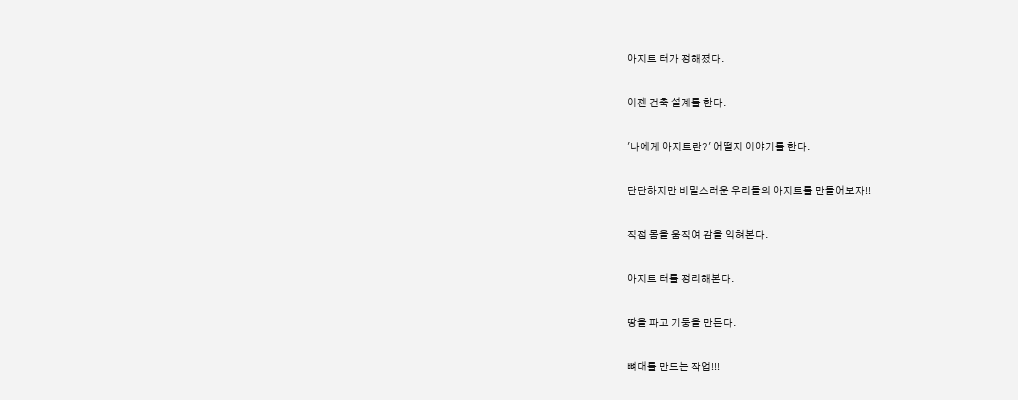아지트 터가 정해졌다.

이젠 건축 설계를 한다.

'나에게 아지트란?' 어떨지 이야기를 한다.

단단하지만 비밀스러운 우리들의 아지트를 만들어보자!!

직접 몸을 움직여 감을 익혀본다.

아지트 터를 정리해본다.

땅을 파고 기둥을 만든다.

뼈대를 만드는 작업!!!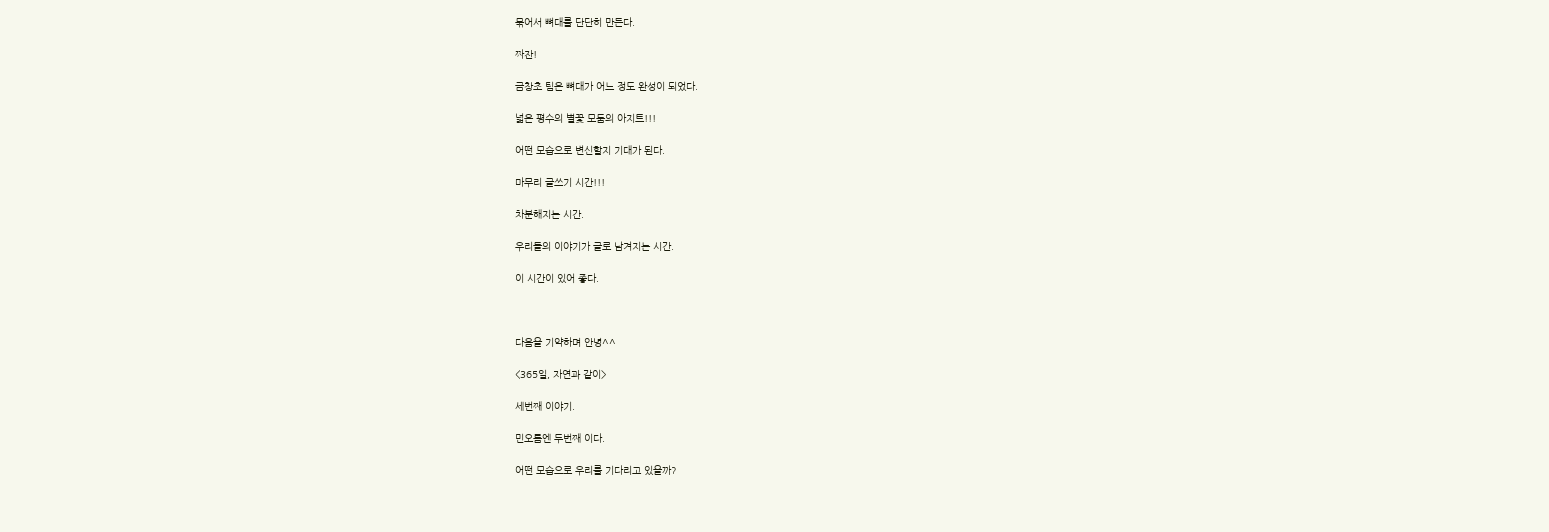묶어서 뼈대를 단단히 만든다.

짜잔!

금창초 팀은 뼈대가 어느 정도 완성이 되었다.

넓은 평수의 별꽃 모둠의 아지트!!!

어떤 모습으로 변신할지 기대가 된다.

마무리 글쓰기 시간!!!

차분해지는 시간.

우리들의 이야기가 글로 남겨지는 시간.

이 시간이 있어 좋다.



다음을 기약하며 안녕^^

<365일, 자연과 같이>

세번째 이야기.

민오름엔 두번째 이다.

어떤 모습으로 우리를 기다리고 있을까?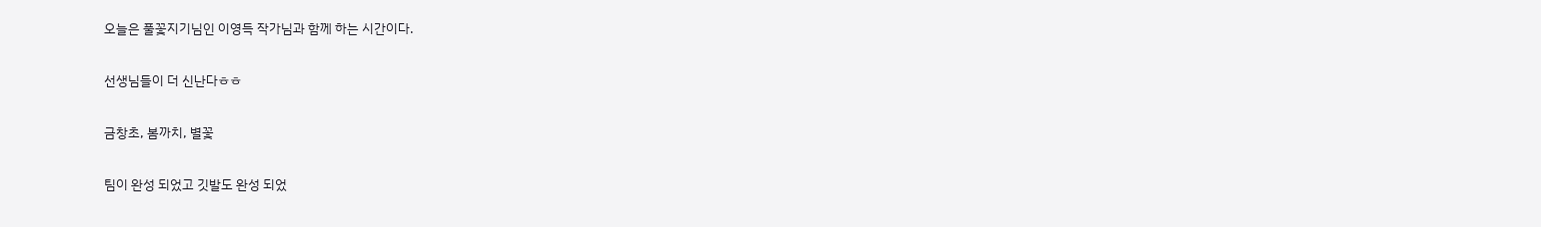오늘은 풀꽃지기님인 이영득 작가님과 함께 하는 시간이다.

선생님들이 더 신난다ㅎㅎ

금창초, 봄까치, 별꽃

팀이 완성 되었고 깃발도 완성 되었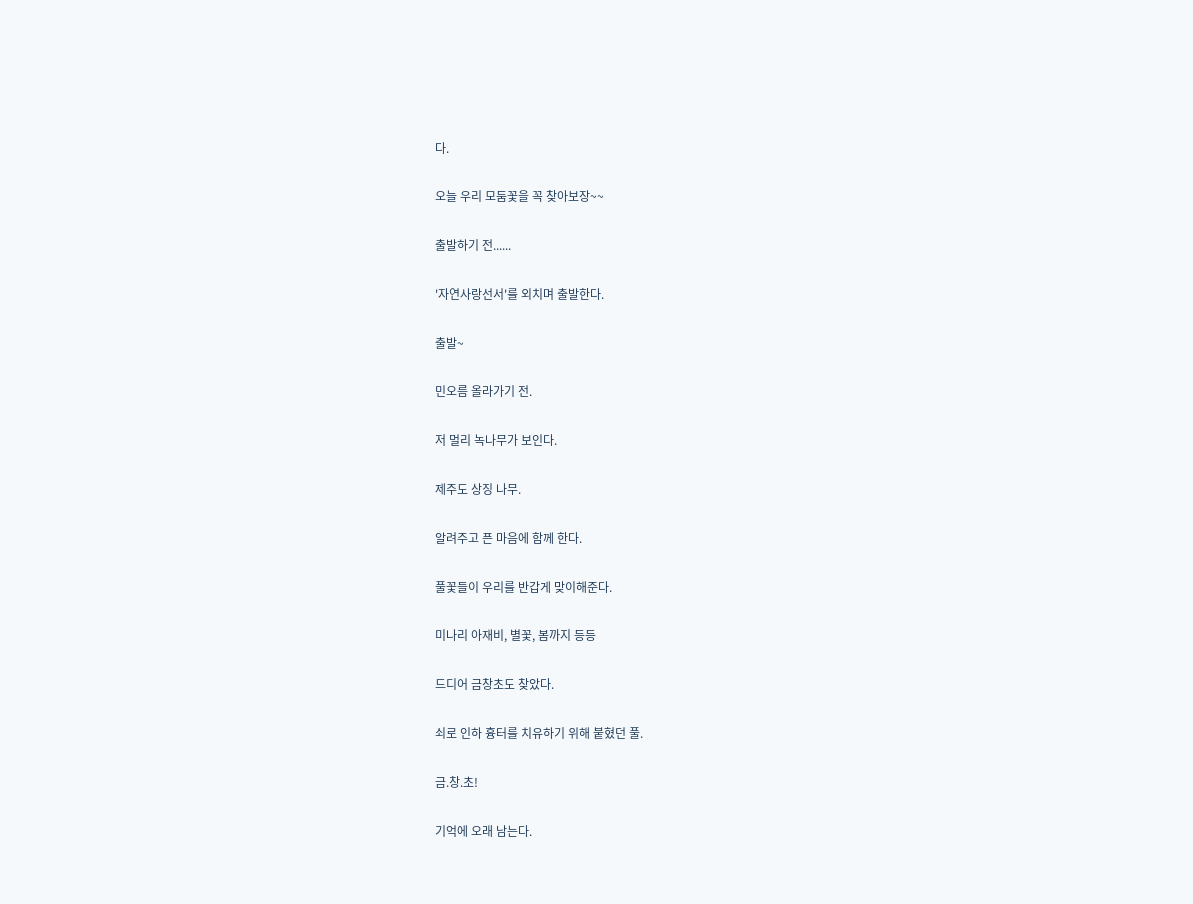다.

오늘 우리 모둠꽃을 꼭 찾아보장~~

출발하기 전......

'자연사랑선서'를 외치며 출발한다.

출발~

민오름 올라가기 전.

저 멀리 녹나무가 보인다.

제주도 상징 나무.

알려주고 픈 마음에 함께 한다.

풀꽃들이 우리를 반갑게 맞이해준다.

미나리 아재비, 별꽃, 봄까지 등등

드디어 금창초도 찾았다.

쇠로 인하 흉터를 치유하기 위해 붙혔던 풀.

금.창.초!

기억에 오래 남는다.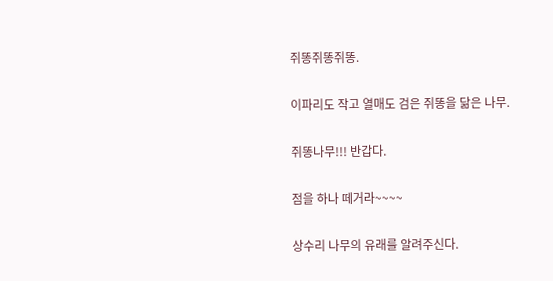쥐똥쥐똥쥐똥.

이파리도 작고 열매도 검은 쥐똥을 닮은 나무.

쥐똥나무!!! 반갑다.

점을 하나 떼거라~~~~

상수리 나무의 유래를 알려주신다.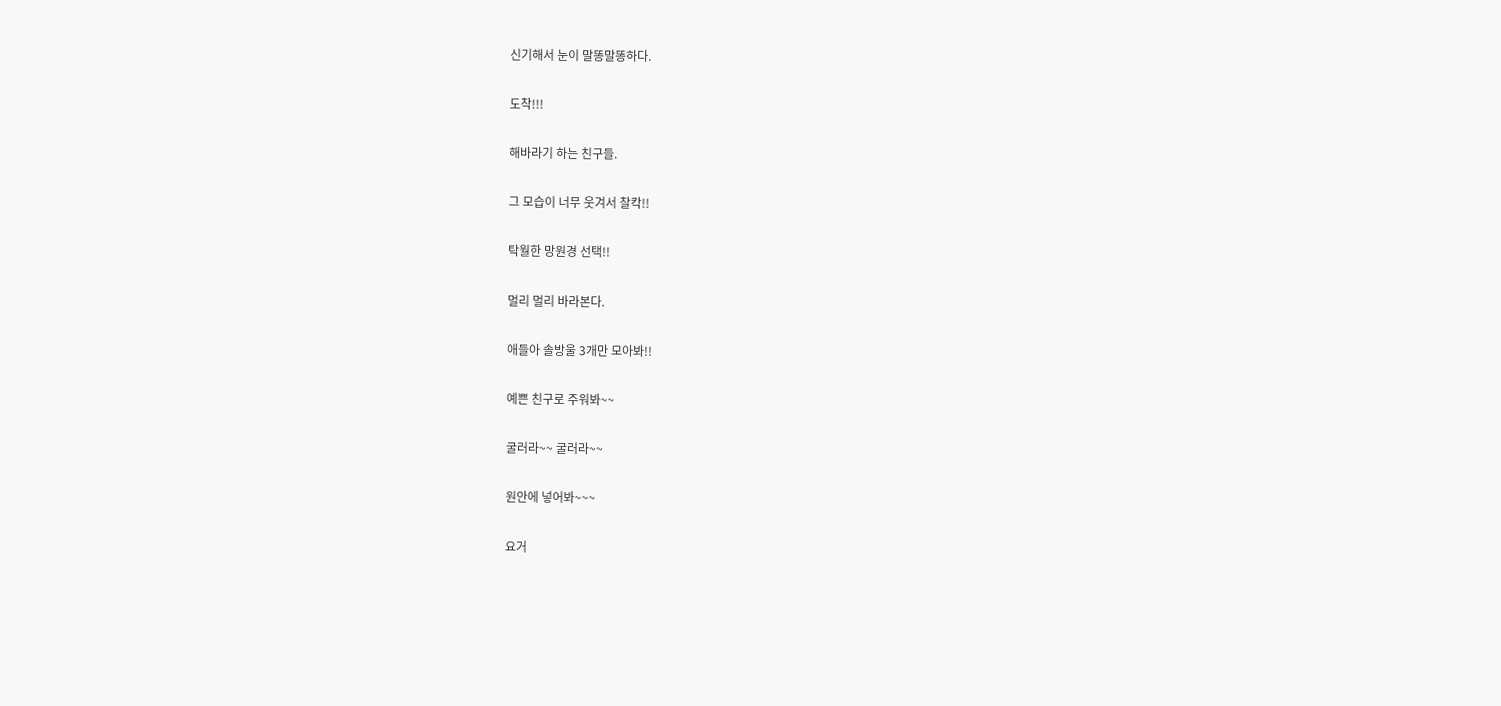신기해서 눈이 말똥말똥하다.

도착!!!

해바라기 하는 친구들.

그 모습이 너무 웃겨서 찰칵!!

탁월한 망원경 선택!!

멀리 멀리 바라본다.

애들아 솔방울 3개만 모아봐!!

예쁜 친구로 주워봐~~

굴러라~~ 굴러라~~

원안에 넣어봐~~~

요거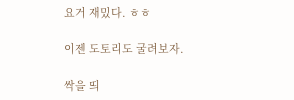요거 재밌다. ㅎㅎ

이젠 도토리도 굴려보자.

싹을 띄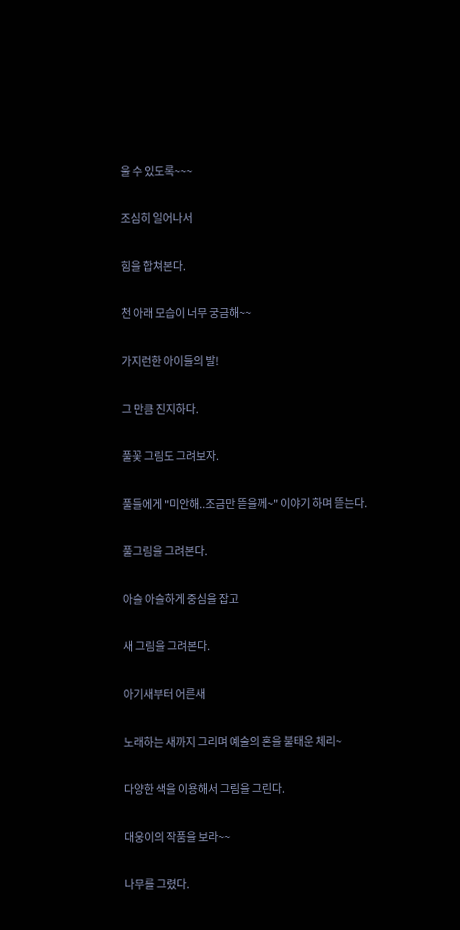울 수 있도록~~~

조심히 일어나서

힘을 합쳐본다.

천 아래 모습이 너무 궁금해~~

가지런한 아이들의 발!

그 만큼 진지하다.

풀꽃 그림도 그려보자.

풀들에게 "미안해..조금만 뜯을께~" 이야기 하며 뜯는다.

풀그림을 그려본다.

아슬 아슬하게 중심을 잡고

새 그림을 그려본다.

아기새부터 어른새

노래하는 새까지 그리며 예술의 혼을 불태운 체리~

다양한 색을 이용해서 그림을 그린다.

대웅이의 작품을 보라~~

나무를 그렸다.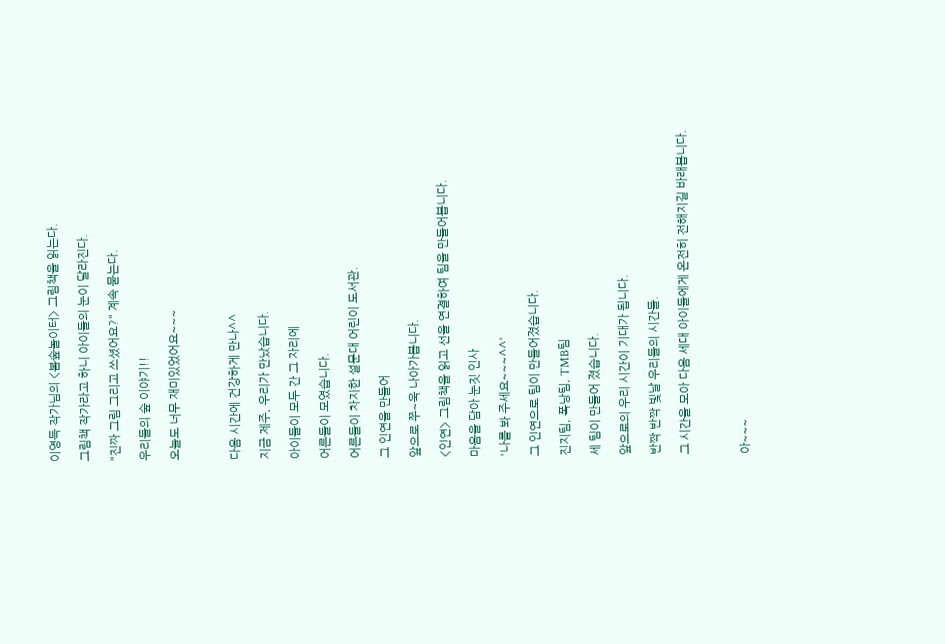이영득 작가님의 <봄숲놀이터> 그림책을 읽는다.

그림책 작가라고 하니 아이들의 눈이 달라진다.

"진짜 그림 그리고 쓰셨어요?" 계속 묻는다.

우리들의 숲 이야기!!

오늘도 너무 재미있었어요~~~



다음 시간에 건강하게 만나^^

지금 제주, 우리가 만났습니다.

아이들이 모두 간 그 자리에

어른들이 모였습니다.

어른들이 차지한 설문대 어린이 도서관.

그 인연을 만들어

앞으로 쭈~욱 나아가봅니다.

<인연> 그림책을 읽고 선을 연결하여 팀을 만들어봅니다.

마음을 담아 눈짓 인사

'나를 봐 주세요~~~^^'

그 인연으로 팀이 만들어졌습니다.

진지팀, 폭낭팀, TMB팀

세 팀이 만들어 졌습니다.

앞으로의 우리 시간이 기대가 됩니다.

반짝 반짝 빛날 우리들의 시간들.

그 시간을 모아 다음 세대 아이들에게 온전히 전해지길 바래봅니다.



아~~~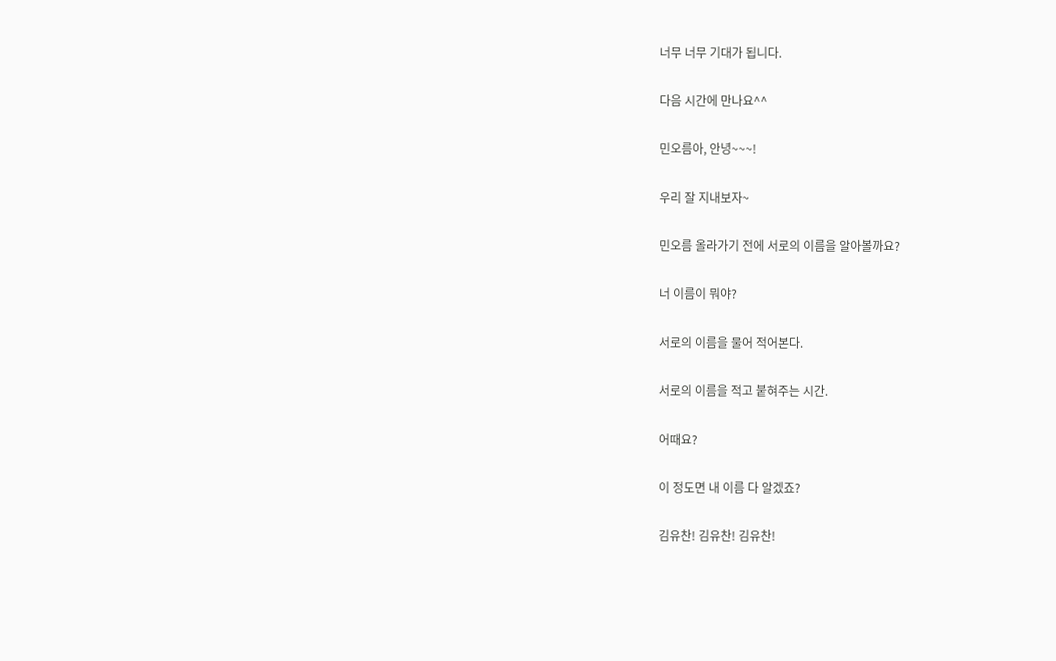너무 너무 기대가 됩니다.

다음 시간에 만나요^^

민오름아, 안녕~~~!

우리 잘 지내보자~

민오름 올라가기 전에 서로의 이름을 알아볼까요?

너 이름이 뭐야?

서로의 이름을 물어 적어본다.

서로의 이름을 적고 붙혀주는 시간.

어때요?

이 정도면 내 이름 다 알겠죠?

김유찬! 김유찬! 김유찬!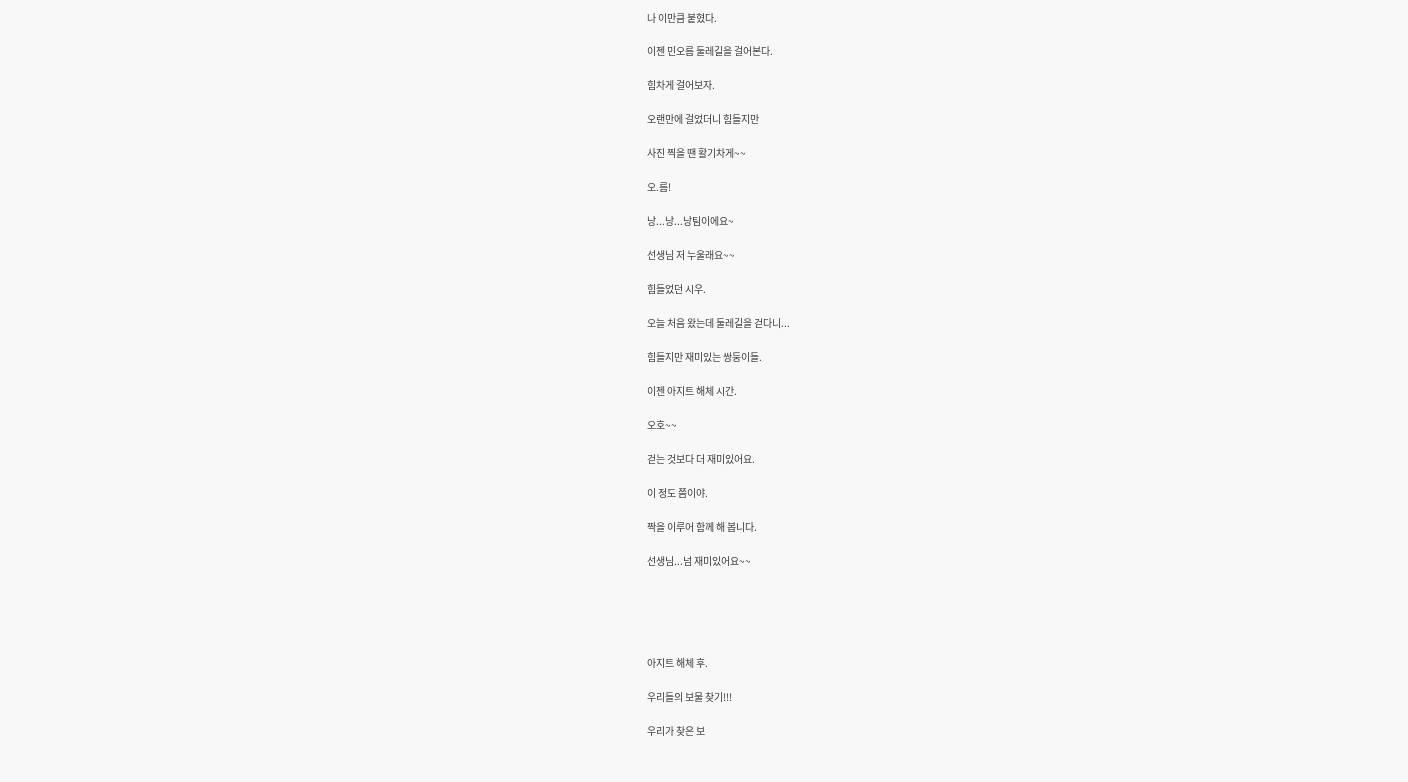나 이만큼 붙혔다.

이젠 민오름 둘레길을 걸어본다.

힘차게 걸어보자.

오랜만에 걸었더니 힘들지만

사진 찍을 땐 활기차게~~

오.름!

낭...낭...낭팀이에요~

선생님 저 누울래요~~

힘들었던 시우.

오늘 처음 왔는데 둘레길을 걷다니...

힘들지만 재미있는 쌍둥이들.

이젠 아지트 해체 시간.

오호~~

걷는 것보다 더 재미있어요.

이 정도 쯤이야.

짝을 이루어 함께 해 봅니다.

선생님...넘 재미있어요~~





아지트 해체 후.

우리들의 보물 찾기!!!

우리가 찾은 보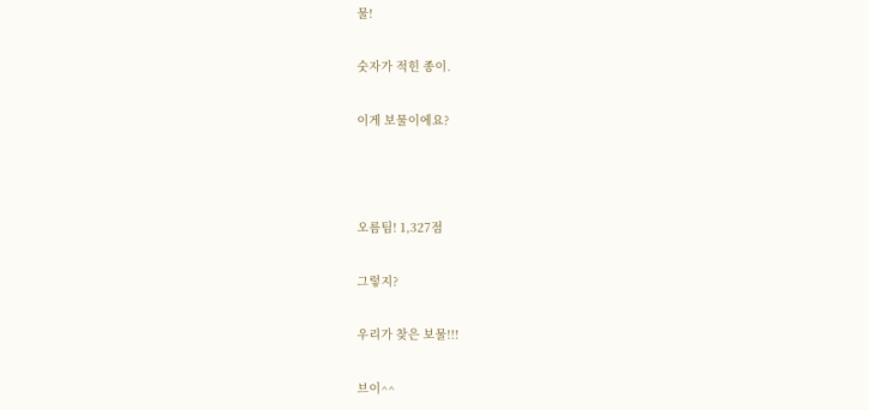물!

숫자가 적힌 종이.

이게 보물이에요?



오름팀! 1,327점

그렇지?

우리가 찾은 보물!!!

브이^^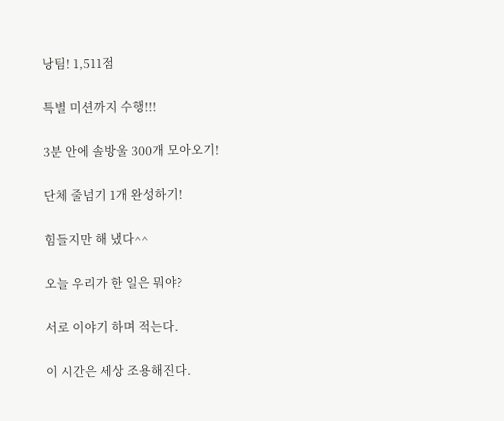낭팀! 1,511점

특별 미션까지 수행!!!

3분 안에 솔방울 300개 모아오기!

단체 줄넘기 1개 완성하기!

힘들지만 해 냈다^^

오늘 우리가 한 일은 뭐야?

서로 이야기 하며 적는다.

이 시간은 세상 조용해진다.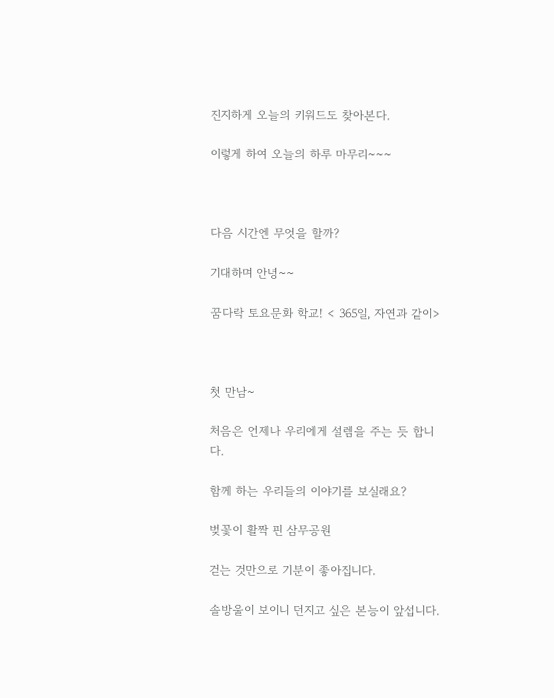진지하게 오늘의 키워드도 찾아본다.

이렇게 하여 오늘의 하루 마무리~~~



다음 시간엔 무엇을 할까?

기대하며 안녕~~

꿈다락 토요문화 학교! < 365일, 자연과 같이>



첫 만남~

처음은 언제나 우리에게 설렘을 주는 듯 합니다.

함께 하는 우리들의 이야기를 보실래요?

벚꽃이 활짝 핀 삼무공원

걷는 것만으로 기분이 좋아집니다.

솔방울이 보이니 던지고 싶은 본능이 앞섭니다.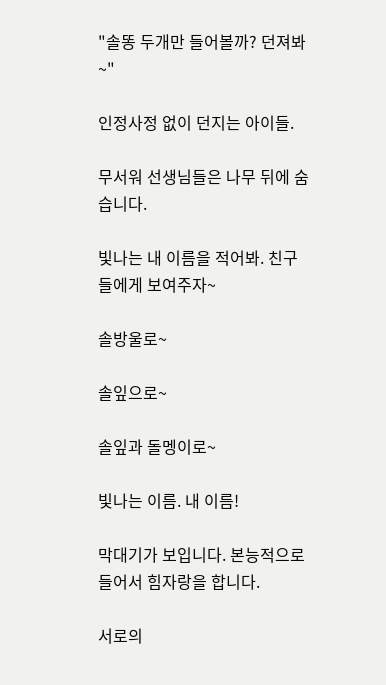"솔똥 두개만 들어볼까? 던져봐~"

인정사정 없이 던지는 아이들.

무서워 선생님들은 나무 뒤에 숨습니다.

빛나는 내 이름을 적어봐. 친구들에게 보여주자~

솔방울로~

솔잎으로~

솔잎과 돌멩이로~

빛나는 이름. 내 이름!

막대기가 보입니다. 본능적으로 들어서 힘자랑을 합니다.

서로의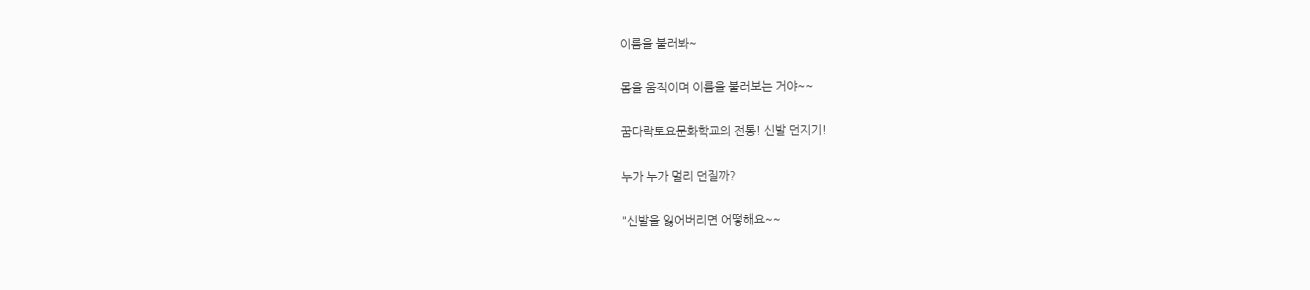이름을 불러봐~

몸을 움직이며 이름을 불러보는 거야~~

꿈다락토요문화학교의 전통! 신발 던지기!

누가 누가 멀리 던질까?

"신발을 잃어버리면 어떻해요~~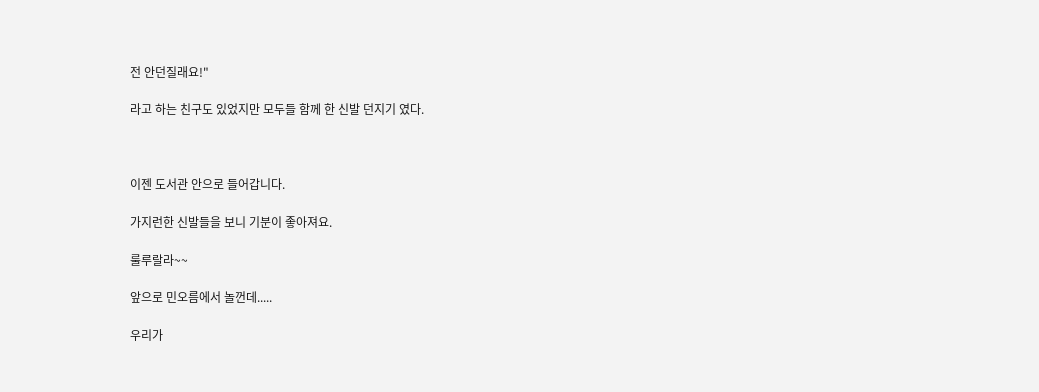전 안던질래요!"

라고 하는 친구도 있었지만 모두들 함께 한 신발 던지기 였다.



이젠 도서관 안으로 들어갑니다.

가지런한 신발들을 보니 기분이 좋아져요.

룰루랄라~~

앞으로 민오름에서 놀껀데.....

우리가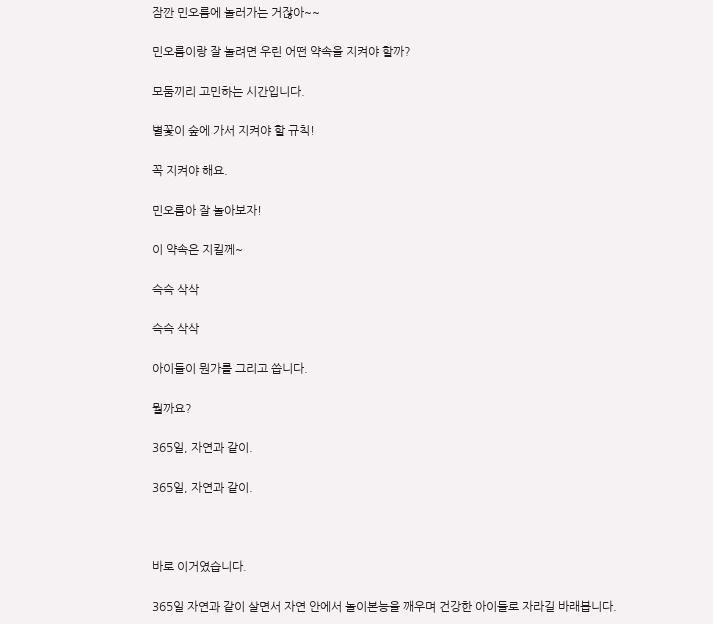잠깐 민오름에 놀러가는 거잖아~~

민오름이랑 잘 놀려면 우린 어떤 약속을 지켜야 할까?

모둠끼리 고민하는 시간입니다.

별꽃이 숲에 가서 지켜야 할 규칙!

꼭 지켜야 해요.

민오름아 잘 놀아보자!

이 약속은 지킬께~

슥슥 삭삭

슥슥 삭삭

아이들이 뭔가를 그리고 씁니다.

뭘까요?

365일, 자연과 같이.

365일, 자연과 같이.



바로 이거였습니다.

365일 자연과 같이 살면서 자연 안에서 놀이본능을 깨우며 건강한 아이들로 자라길 바래봅니다.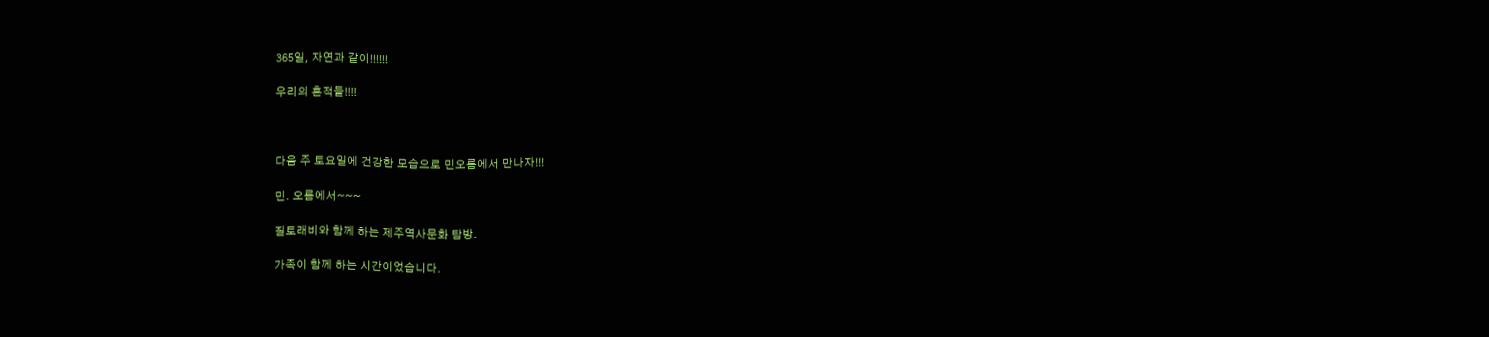365일, 자연과 같이!!!!!!

우리의 흔적들!!!!



다음 주 토요일에 건강한 모습으로 민오름에서 만나자!!!

민. 오름에서~~~

질토래비와 함께 하는 제주역사문화 탐방.

가족이 함께 하는 시간이었습니다.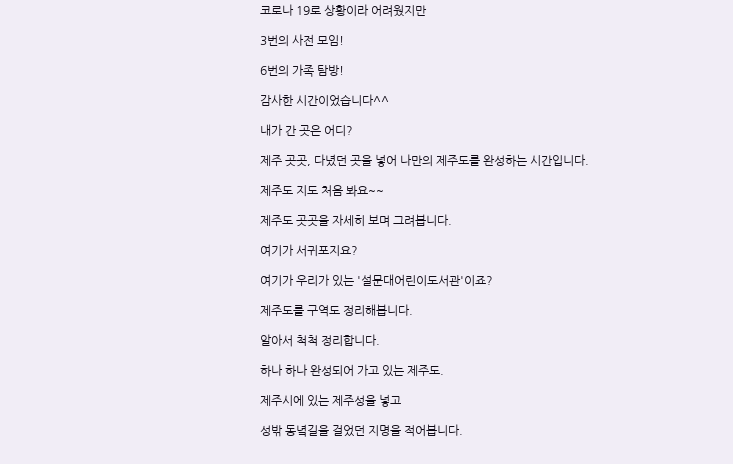코로나 19로 상황이라 어려웠지만

3번의 사전 모임!

6번의 가족 탐방!

감사한 시간이었습니다^^

내가 간 곳은 어디?

제주 곳곳, 다녔던 곳을 넣어 나만의 제주도를 완성하는 시간입니다.

제주도 지도 처음 봐요~~

제주도 곳곳을 자세히 보며 그려봅니다.

여기가 서귀포지요?

여기가 우리가 있는 '설문대어린이도서관'이죠?

제주도를 구역도 정리해봅니다.

알아서 척척 정리합니다.

하나 하나 완성되어 가고 있는 제주도.

제주시에 있는 제주성을 넣고

성밖 동녘길을 걸었던 지명을 적어봅니다.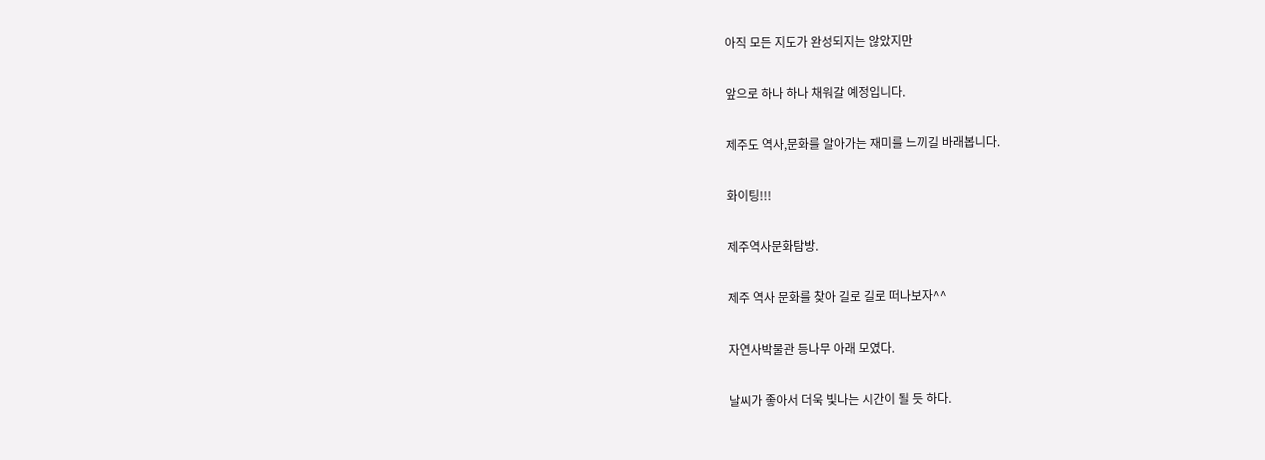아직 모든 지도가 완성되지는 않았지만

앞으로 하나 하나 채워갈 예정입니다.

제주도 역사,문화를 알아가는 재미를 느끼길 바래봅니다.

화이팅!!!

제주역사문화탐방.

제주 역사 문화를 찾아 길로 길로 떠나보자^^

자연사박물관 등나무 아래 모였다.

날씨가 좋아서 더욱 빛나는 시간이 될 듯 하다.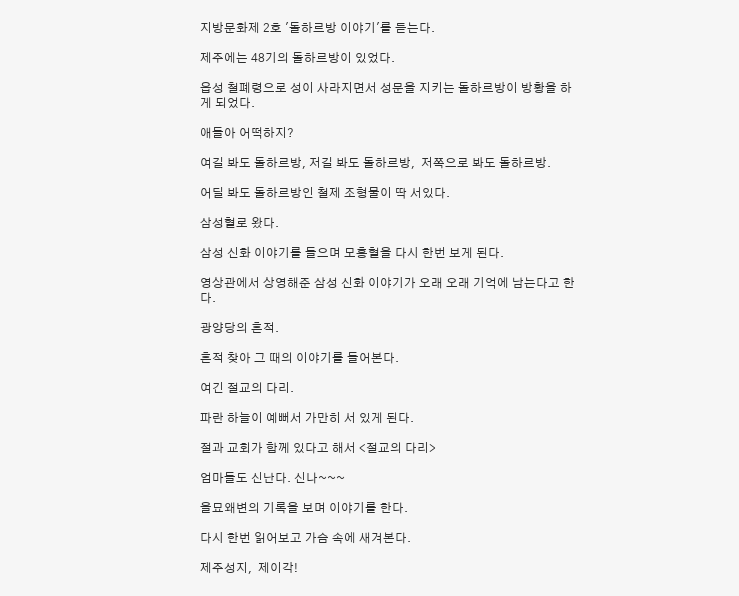지방문화제 2호 '돌하르방 이야기'를 듣는다.

제주에는 48기의 돌하르방이 있었다.

읍성 철폐령으로 성이 사라지면서 성문을 지키는 돌하르방이 방황을 하게 되었다.

애들아 어떡하지?

여길 봐도 돌하르방, 저길 봐도 돌하르방,  저쪽으로 봐도 돌하르방.

어딜 봐도 돌하르방인 철제 조형물이 딱 서있다.

삼성혈로 왔다.

삼성 신화 이야기를 들으며 모흥혈을 다시 한번 보게 된다.

영상관에서 상영해준 삼성 신화 이야기가 오래 오래 기억에 남는다고 한다.

광양당의 흔적.

흔적 찾아 그 때의 이야기를 들어본다.

여긴 절교의 다리.

파란 하늘이 예뻐서 가만히 서 있게 된다.

절과 교회가 함께 있다고 해서 <절교의 다리>

엄마들도 신난다. 신나~~~

을묘왜변의 기록을 보며 이야기를 한다.

다시 한번 읽어보고 가슴 속에 새겨본다.

제주성지,  제이각!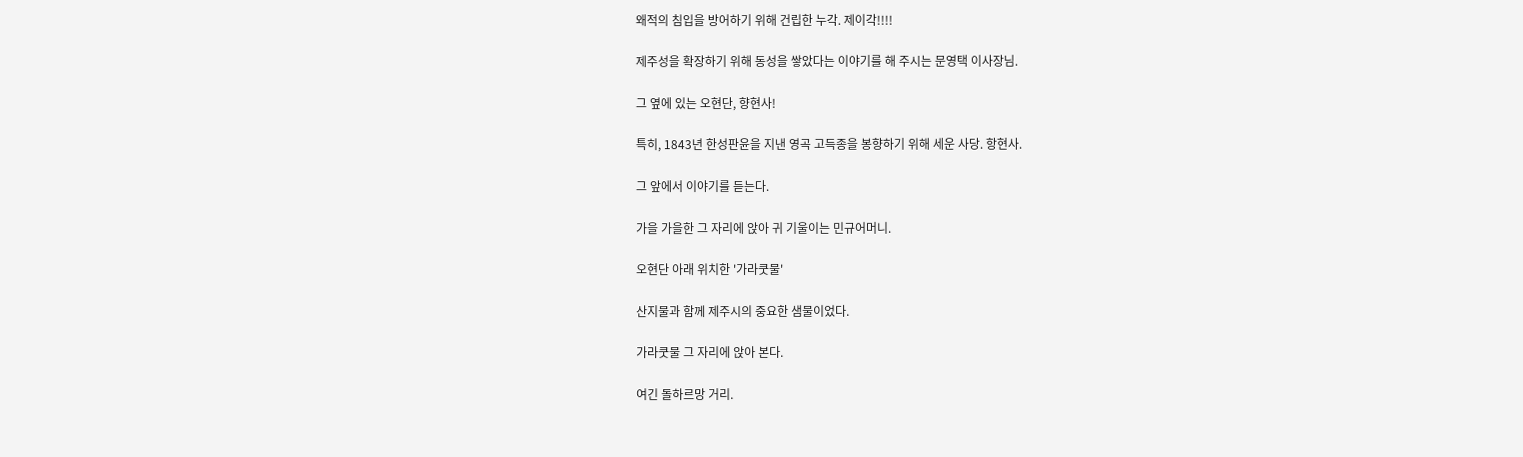왜적의 침입을 방어하기 위해 건립한 누각. 제이각!!!!

제주성을 확장하기 위해 동성을 쌓았다는 이야기를 해 주시는 문영택 이사장님.

그 옆에 있는 오현단, 향현사!

특히, 1843년 한성판윤을 지낸 영곡 고득종을 봉향하기 위해 세운 사당. 항현사.

그 앞에서 이야기를 듣는다.

가을 가을한 그 자리에 앉아 귀 기울이는 민규어머니.

오현단 아래 위치한 '가라쿳물'

산지물과 함께 제주시의 중요한 샘물이었다.

가라쿳물 그 자리에 앉아 본다.

여긴 돌하르망 거리.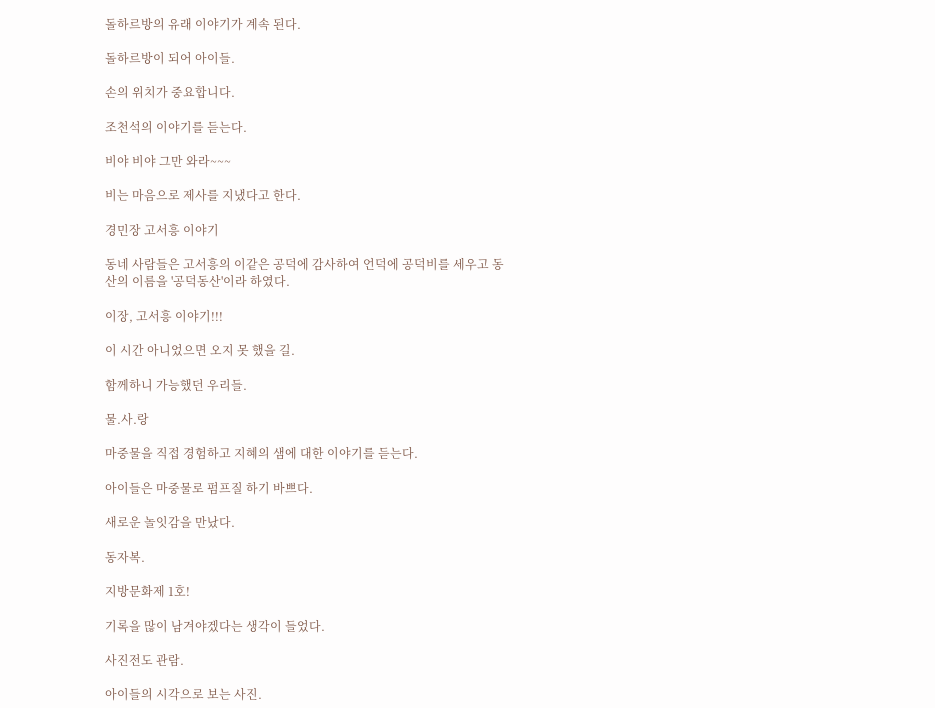돌하르방의 유래 이야기가 계속 된다.

돌하르방이 되어 아이들.

손의 위치가 중요합니다.

조천석의 이야기를 듣는다.

비야 비야 그만 와라~~~

비는 마음으로 제사를 지냈다고 한다.

경민장 고서흥 이야기

동네 사람들은 고서흥의 이같은 공덕에 감사하여 언덕에 공덕비를 세우고 동산의 이름을 '공덕동산'이라 하였다.

이장, 고서흥 이야기!!!

이 시간 아니었으면 오지 못 했을 길.

함께하니 가능했던 우리들.

물.사.랑

마중물을 직접 경험하고 지혜의 샘에 대한 이야기를 듣는다.

아이들은 마중물로 펌프질 하기 바쁘다.

새로운 놀잇감을 만났다.

동자복.

지방문화제 1호!

기록을 많이 남겨야겠다는 생각이 들었다.

사진전도 관람.

아이들의 시각으로 보는 사진.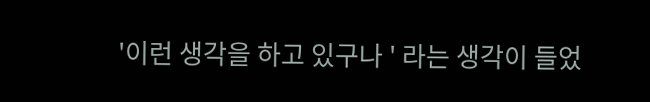'이런 생각을 하고 있구나 ' 라는 생각이 들었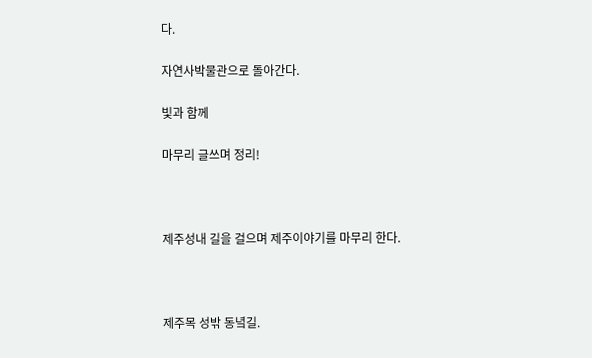다.

자연사박물관으로 돌아간다.

빛과 함께

마무리 글쓰며 정리!



제주성내 길을 걸으며 제주이야기를 마무리 한다.



제주목 성밖 동녘길.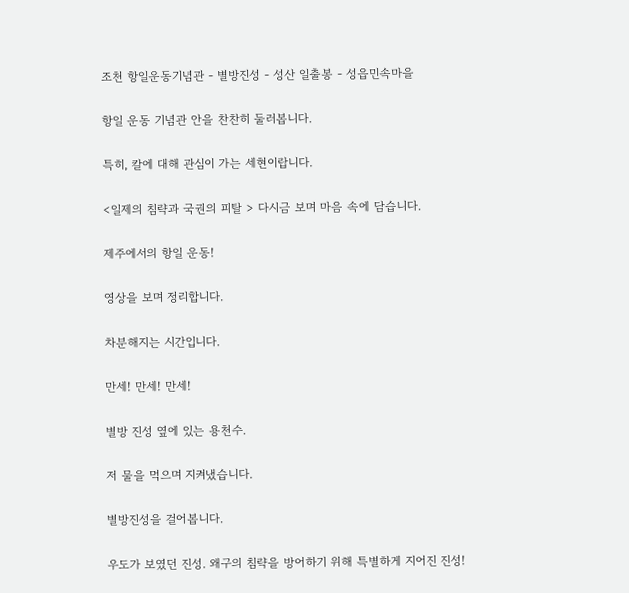조천 항일운동기념관 - 별방진성 - 성산 일출봉 - 성읍민속마을

항일 운동 기념관 안을 찬찬히 둘러봅니다.

특히, 칼에 대해 관심이 가는 세현이랍니다.

<일제의 침략과 국권의 피탈 > 다시금 보며 마음 속에 담습니다.

제주에서의 항일 운동!

영상을 보며 정리합니다.

차분해지는 시간입니다.

만세! 만세! 만세!

별방 진성 옆에 있는 용천수.

저 물을 먹으며 지켜냈습니다.

별방진성을 걸어봅니다.

우도가 보였던 진성. 왜구의 침략을 방어하기 위해 특별하게 지어진 진성!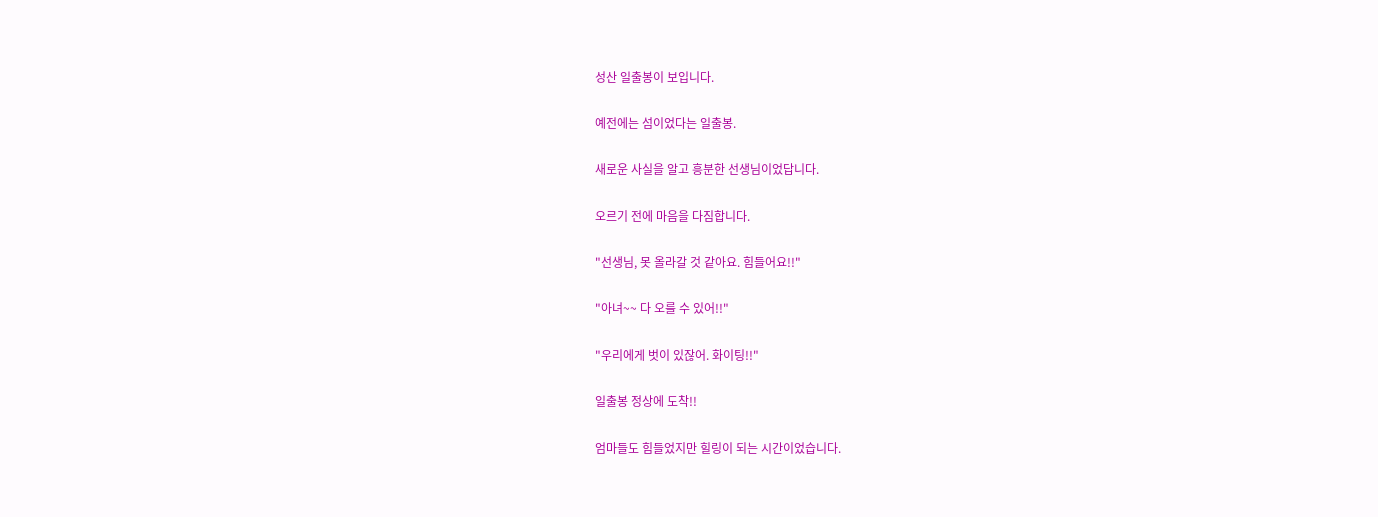성산 일출봉이 보입니다.

예전에는 섬이었다는 일출봉.

새로운 사실을 알고 흥분한 선생님이었답니다.

오르기 전에 마음을 다짐합니다.

"선생님, 못 올라갈 것 같아요. 힘들어요!!"

"아녀~~ 다 오를 수 있어!!"

"우리에게 벗이 있잖어. 화이팅!!"

일출봉 정상에 도착!!

엄마들도 힘들었지만 힐링이 되는 시간이었습니다.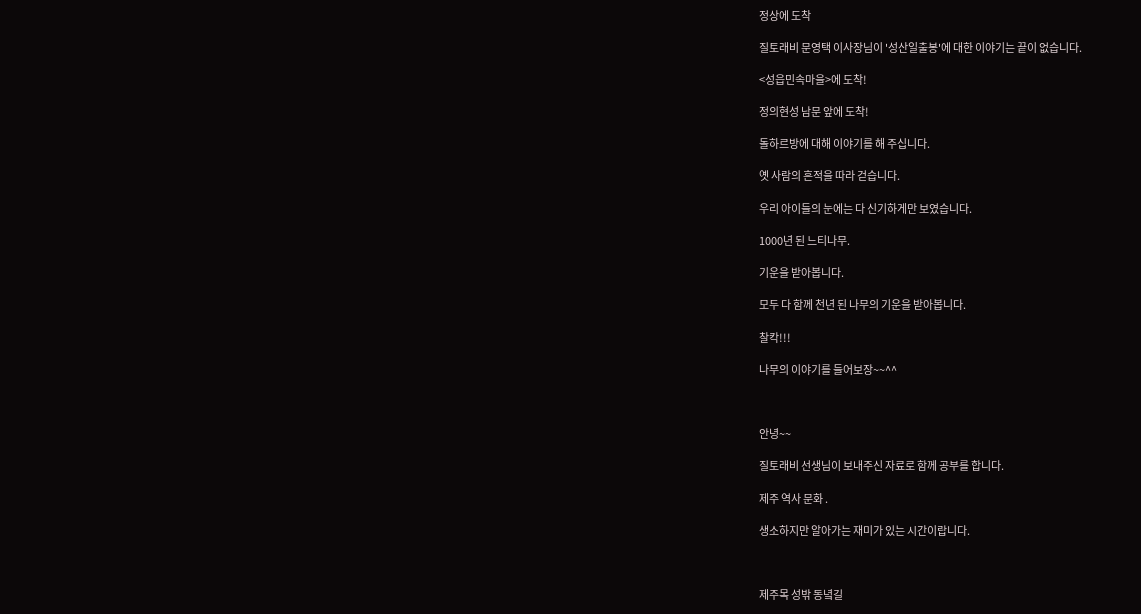정상에 도착

질토래비 문영택 이사장님이 '성산일출봉'에 대한 이야기는 끝이 없습니다.

<성읍민속마을>에 도착!

정의현성 남문 앞에 도착!

돌하르방에 대해 이야기를 해 주십니다.

옛 사람의 흔적을 따라 걷습니다.

우리 아이들의 눈에는 다 신기하게만 보였습니다.

1000년 된 느티나무.

기운을 받아봅니다.

모두 다 함께 천년 된 나무의 기운을 받아봅니다.

찰칵!!!

나무의 이야기를 들어보장~~^^



안녕~~

질토래비 선생님이 보내주신 자료로 함께 공부를 합니다.

제주 역사 문화 .

생소하지만 알아가는 재미가 있는 시간이랍니다.



제주목 성밖 동녘길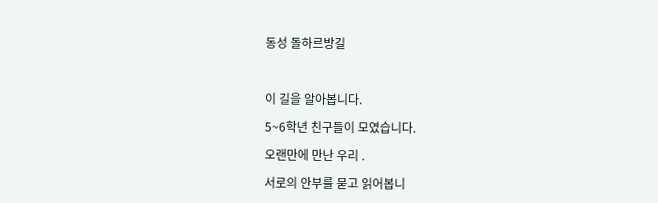동성 돌하르방길



이 길을 알아봅니다.

5~6학년 친구들이 모였습니다.

오랜만에 만난 우리 .

서로의 안부를 묻고 읽어봅니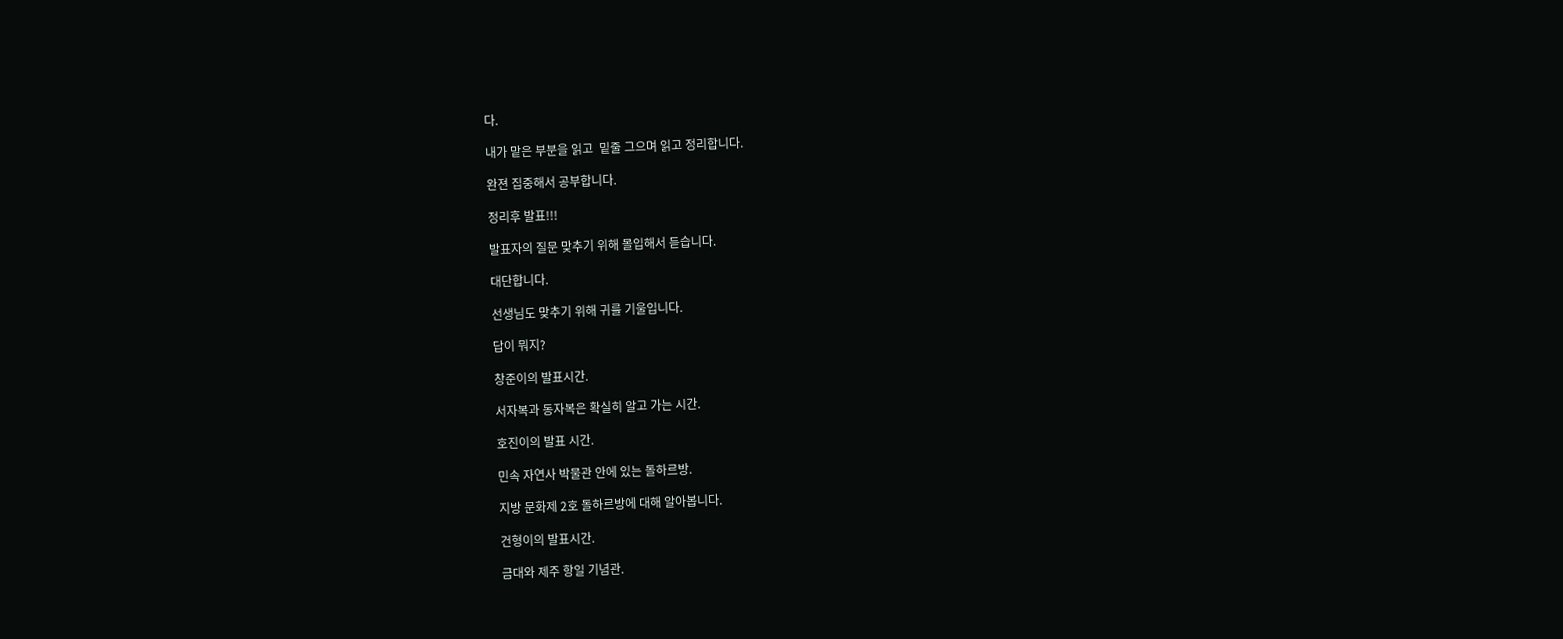다.

내가 맡은 부분을 읽고  밑줄 그으며 읽고 정리합니다.

완젼 집중해서 공부합니다.

정리후 발표!!!

발표자의 질문 맞추기 위해 몰입해서 듣습니다.

대단합니다.

선생님도 맞추기 위해 귀를 기울입니다.

답이 뭐지?

창준이의 발표시간.

서자복과 동자복은 확실히 알고 가는 시간.

호진이의 발표 시간.

민속 자연사 박물관 안에 있는 돌하르방.

지방 문화제 2호 돌하르방에 대해 알아봅니다.

건형이의 발표시간.

금대와 제주 항일 기념관.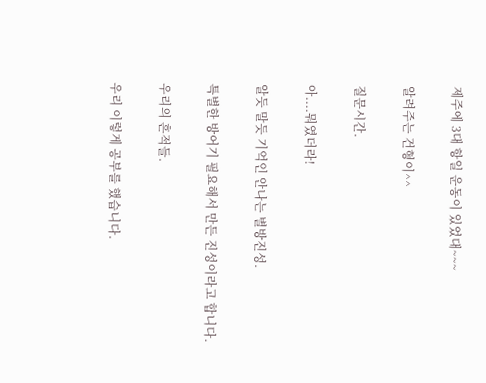제주에 3대 항일 운동이 있었대~~~

알려주는 건형이^^

질문시간.

아....뭐였더라!

알듯 말듯 기억인 안나는 별방진성.

특별한 방어기 필요해서 만든 진성이라고 합니다.

우리의 흔적들.

우리 이렇게 공부를 했습니다.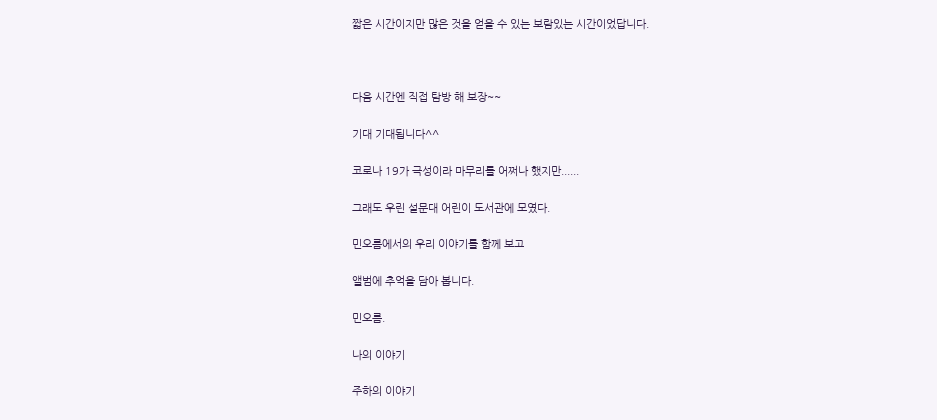짧은 시간이지만 많은 것을 얻을 수 있는 보람있는 시간이었답니다.



다음 시간엔 직접 탐방 해 보장~~

기대 기대됩니다^^

코로나 19가 극성이라 마무리를 어쩌나 했지만......

그래도 우린 설문대 어린이 도서관에 모였다.

민오름에서의 우리 이야기를 함께 보고

앨범에 추억을 담아 봅니다.

민오름.

나의 이야기

주하의 이야기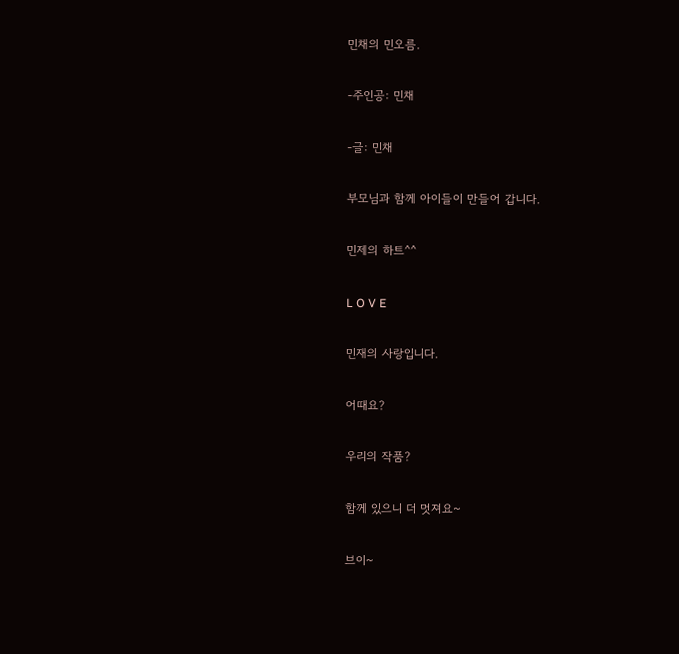민채의 민오름.

-주인공: 민채

-글: 민채

부모님과 함께 아이들이 만들어 갑니다.

민제의 하트^^

L O V E

민재의 사랑입니다.

어때요?

우리의 작품?

함께 있으니 더 멋져요~

브이~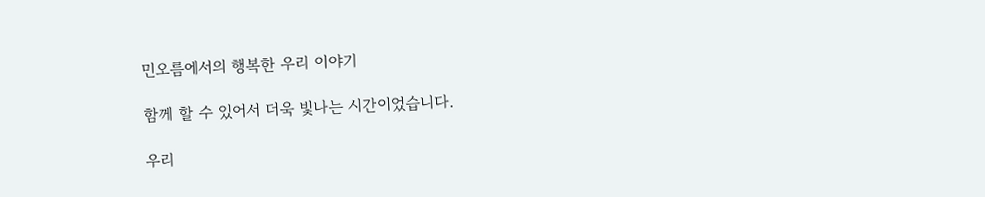민오름에서의 행복한 우리 이야기

함께 할 수 있어서 더욱 빛나는 시간이었습니다.

우리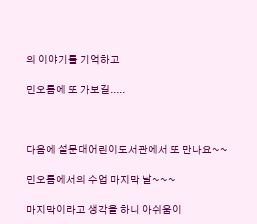의 이야기를 기억하고

민오름에 또 가보길.....



다음에 설문대어린이도서관에서 또 만나요~~

민오름에서의 수업 마지막 날~~~

마지막이라고 생각을 하니 아쉬움이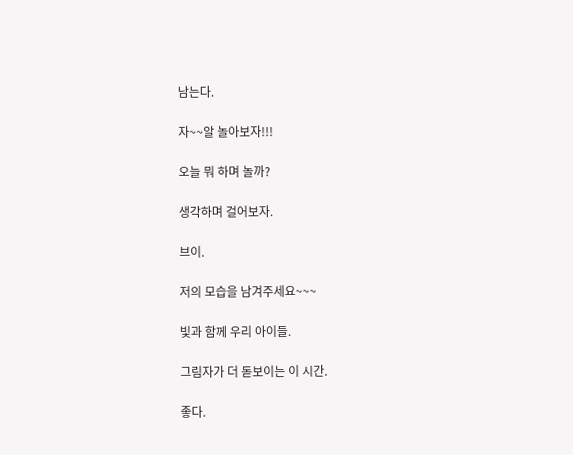남는다.

자~~알 놀아보자!!!

오늘 뭐 하며 놀까?

생각하며 걸어보자.

브이.

저의 모습을 남겨주세요~~~

빛과 함께 우리 아이들.

그림자가 더 돋보이는 이 시간.

좋다.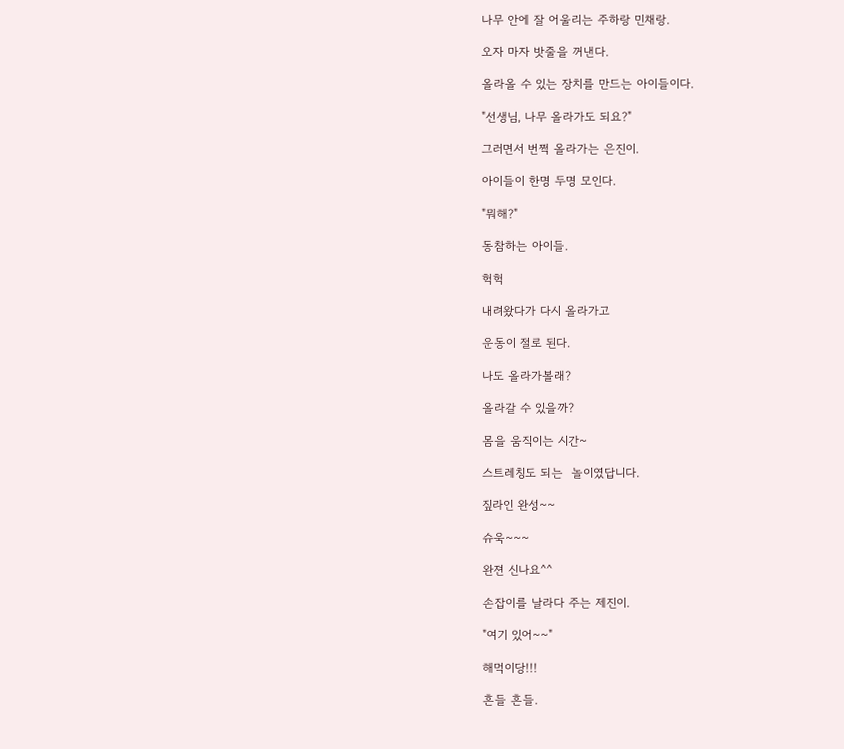나무 안에 잘 어울리는 주하랑 민채랑.

오자 마자 밧줄을 꺼낸다.

올라올 수 있는 장치를 만드는 아이들이다.

"선생님, 나무 올라가도 되요?"

그러면서 번쩍 올라가는 은진이.

아이들이 한명 두명 모인다.

"뭐해?"

동참하는 아이들.

헉헉

내려왔다가 다시 올라가고

운동이 절로 된다.

나도 올라가볼래?

올라갈 수 있을까?

몸을 움직이는 시간~

스트레칭도 되는  놀이였답니다.

짚라인 완성~~

슈욱~~~

완젼 신나요^^

손잡이를 날라다 주는 제진이.

"여기 있어~~"

해먹이당!!!

흔들 흔들.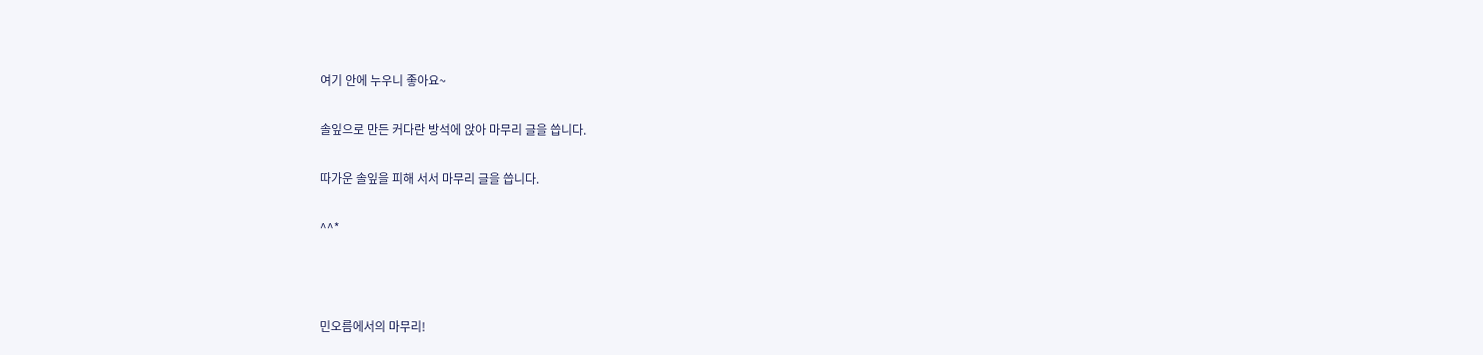여기 안에 누우니 좋아요~

솔잎으로 만든 커다란 방석에 앉아 마무리 글을 씁니다.

따가운 솔잎을 피해 서서 마무리 글을 씁니다.

^^*



민오름에서의 마무리!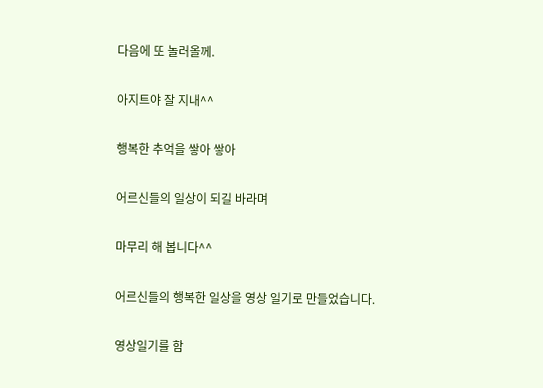다음에 또 놀러올께.

아지트야 잘 지내^^

행복한 추억을 쌓아 쌓아

어르신들의 일상이 되길 바라며

마무리 해 봅니다^^

어르신들의 행복한 일상을 영상 일기로 만들었습니다.

영상일기를 함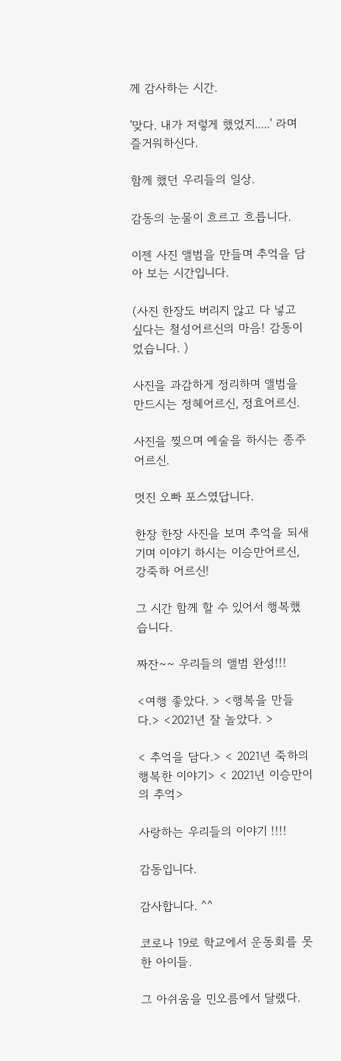께 감사하는 시간.

'맞다. 내가 저렇게 했었지.....' 라며 즐거워하신다.

함께 했던 우리들의 일상.

감동의 눈물이 흐르고 흐릅니다.

이젠 사진 앨범을 만들며 추억을 담아 보는 시간입니다.

(사진 한장도 버리지 않고 다 넣고 싶다는 철성어르신의 마음! 감동이었습니다. )

사진을 과감하게 정리하며 앨범을 만드시는 정혜어르신, 정효어르신.

사진을 찢으며 예술을 하시는 종주 어르신.

멋진 오빠 포스였답니다.

한장 한장 사진을 보며 추억을 되새기며 이야기 하시는 이승만어르신, 강죽하 어르신!

그 시간 함께 할 수 있어서 행복했습니다.

짜잔~~ 우리들의 앨범 완성!!!

<여행 좋았다. > <행복을 만들다.> <2021년 잘 놀았다. >

< 추억을 담다.> < 2021년 죽하의 행복한 이야기> < 2021년 이승만이의 추억>

사랑하는 우리들의 이야기 !!!!

감동입니다.

감사합니다. ^^

코로나 19로 학교에서 운동회를 못 한 아이들.

그 아쉬움을 민오름에서 달랬다.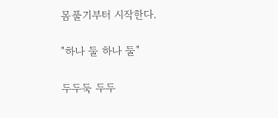몸풀기부터 시작한다.

"하나 둘 하나 둘"

두두둑 두두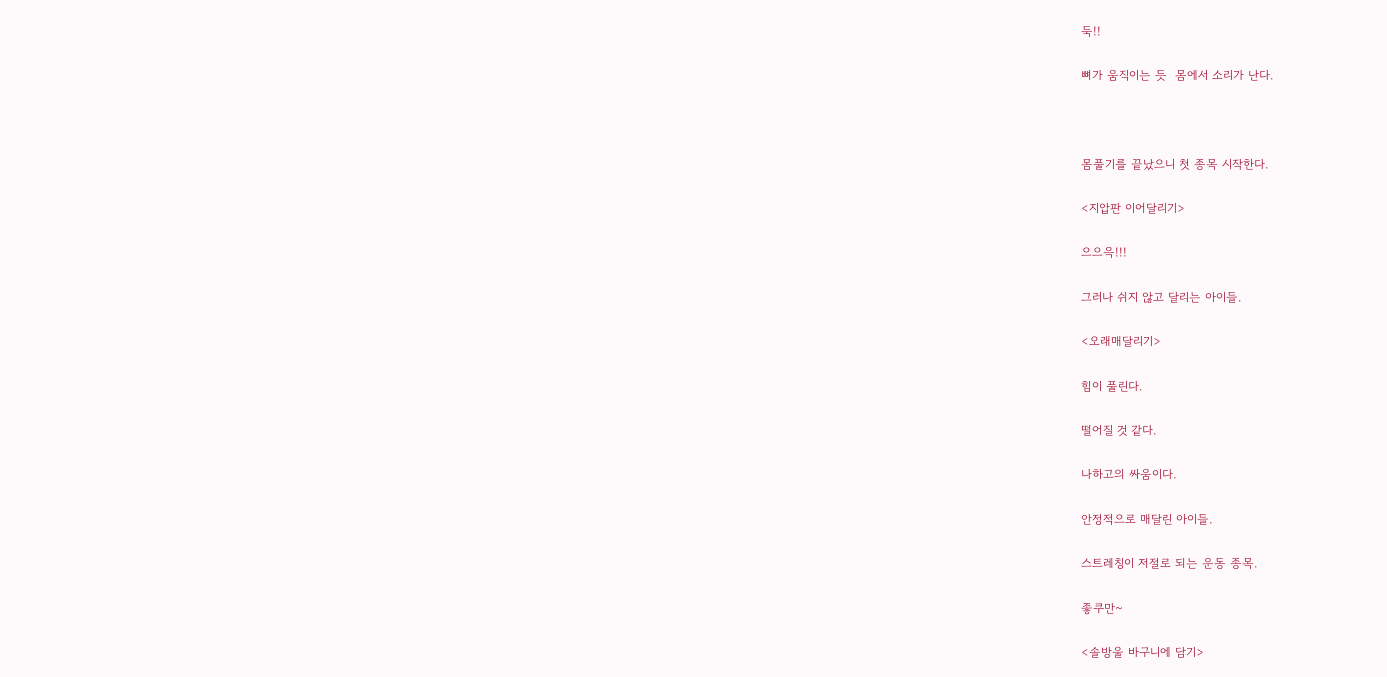둑!!

뼈가 움직이는 듯  몸에서 소리가 난다.



몸풀기를 끝났으니 첫 종목 시작한다.

<지압판 이어달리기>

으으윽!!!

그러나 쉬지 않고 달리는 아이들.

<오래매달리기>

힘이 풀린다.

떨어질 것 같다.

나하고의 싸움이다.

안정적으로 매달린 아이들.

스트레칭이 저절로 되는 운동 종목.

좋쿠만~

<솔방울 바구니에 담기>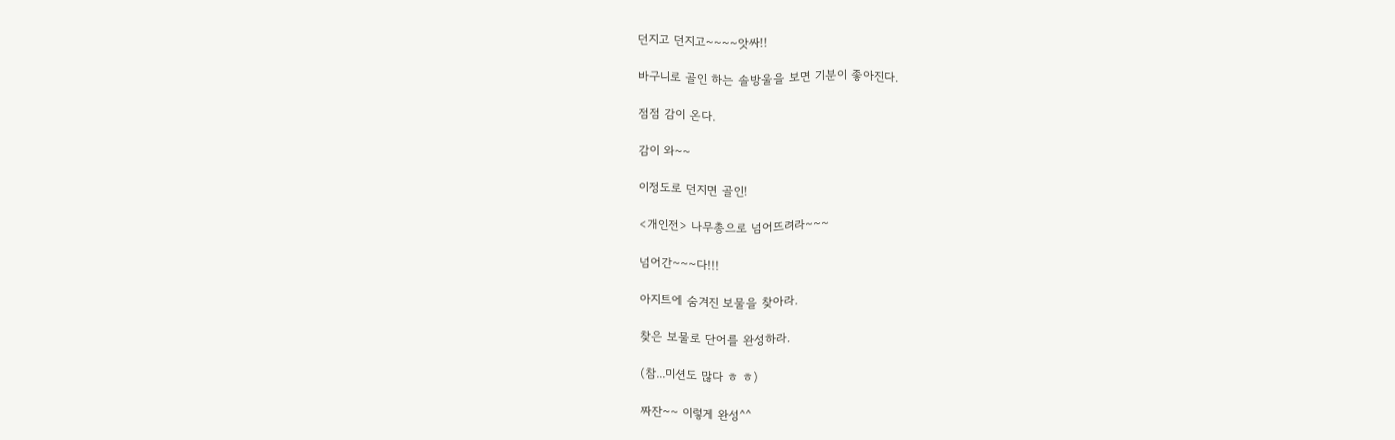던지고 던지고~~~~앗싸!!

바구니로 골인 하는 솔방울을 보면 기분이 좋아진다.

점점 감이 온다.

감이 와~~

이정도로 던지면 골인!

<개인전> 나무총으로 넘어뜨려라~~~

넘어간~~~다!!!

아지트에 숨겨진 보물을 찾아라.

찾은 보물로 단어를 완성하라.

(참...미션도 많다 ㅎ ㅎ)

짜잔~~ 이렇게 완성^^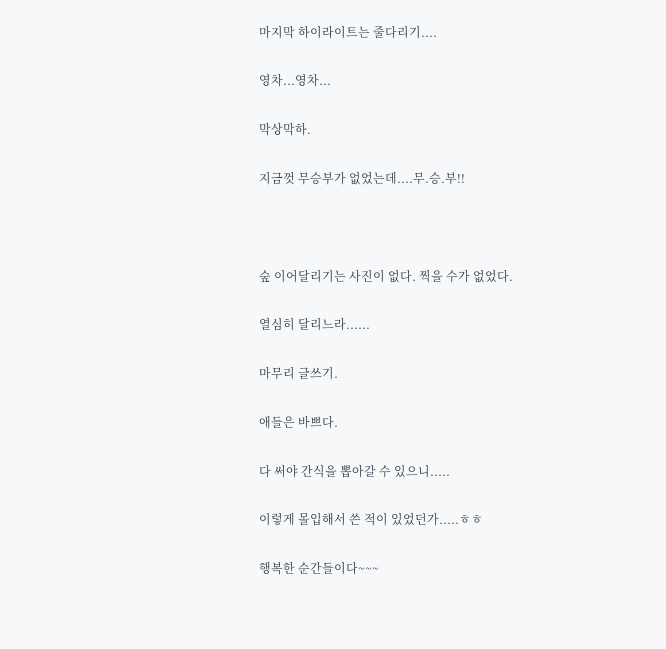마지막 하이라이트는 줄다리기....

영차...영차...

막상막하.

지금껏 무승부가 없었는데....무.승.부!!



숲 이어달리기는 사진이 없다. 찍을 수가 없었다.

열심히 달리느라......

마무리 글쓰기.

애들은 바쁘다.

다 써야 간식을 뽑아갈 수 있으니.....

이렇게 몰입해서 쓴 적이 있었던가.....ㅎㅎ

행복한 순간들이다~~~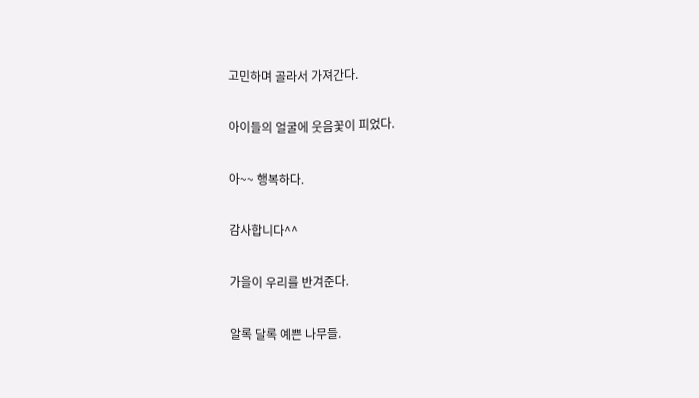고민하며 골라서 가져간다.

아이들의 얼굴에 웃음꽃이 피었다.

아~~ 행복하다.

감사합니다^^

가을이 우리를 반겨준다.

알록 달록 예쁜 나무들.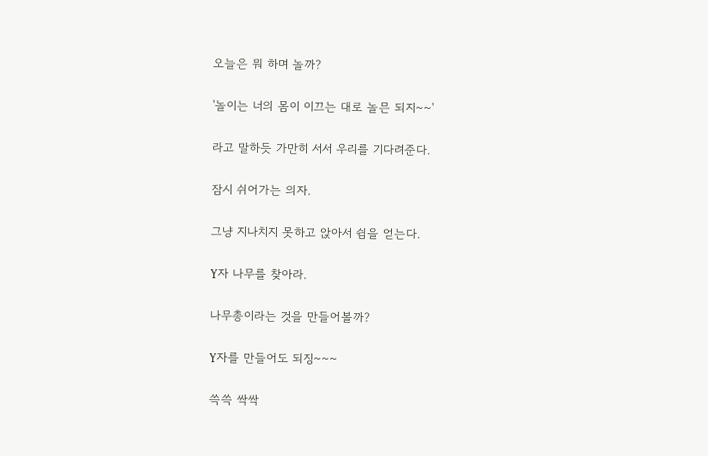오늘은 뭐 하며 놀까?

'놀이는 너의 몸이 이끄는 대로 놀믄 되지~~'

라고 말하듯 가만히 서서 우리를 기다려준다.

잠시 쉬어가는 의자.

그냥 지나치지 못하고 앉아서 쉼을 얻는다.

Y자 나무를 찾아라.

나무총이라는 것을 만들어볼까?

Y자를 만들어도 되징~~~

쓱쓱 싹싹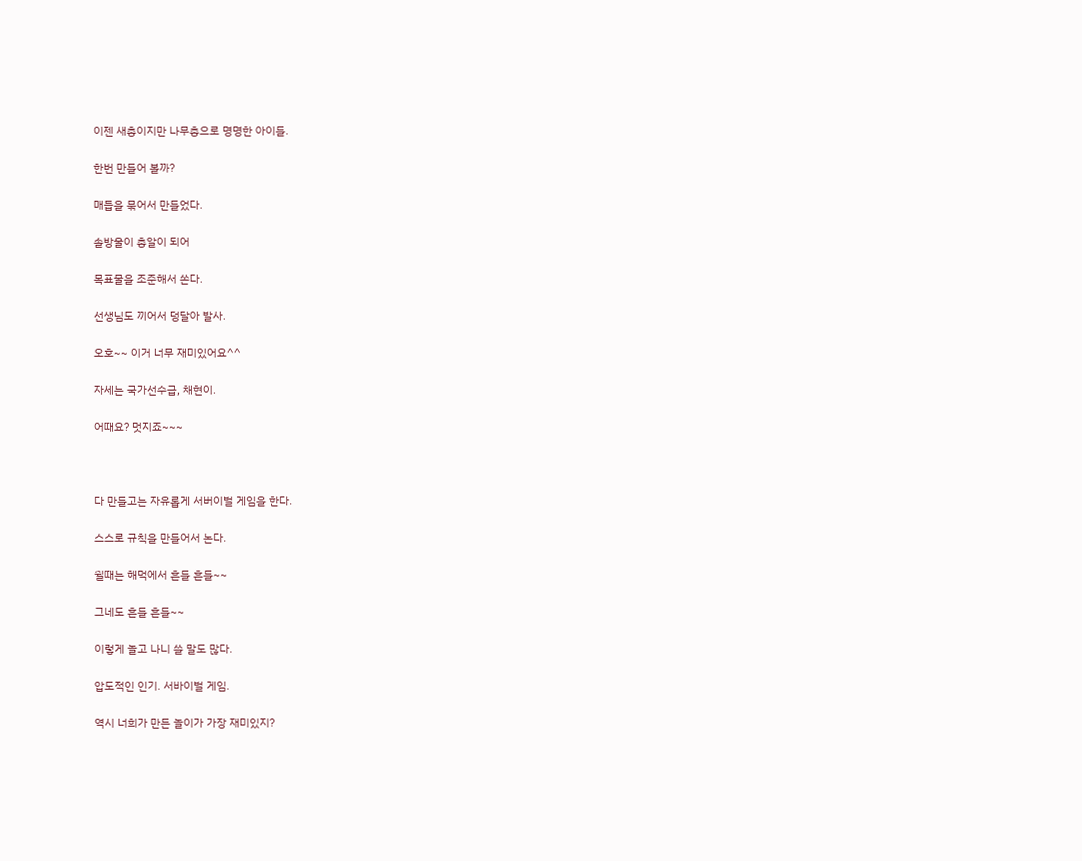이젠 새총이지만 나무총으로 명명한 아이들.

한번 만들어 볼까?

매듭을 묶어서 만들었다.

솔방울이 총알이 되어

목표물을 조준해서 쏜다.

선생님도 끼어서 덩달아 발사.

오호~~ 이거 너무 재미있어요^^

자세는 국가선수급, 채현이.

어때요? 멋지죠~~~



다 만들고는 자유롭게 서버이벌 게임을 한다.

스스로 규칙을 만들어서 논다.

쉴때는 해먹에서 흔들 흔들~~

그네도 흔들 흔들~~

이렇게 놀고 나니 쓸 말도 많다.

압도적인 인기. 서바이벌 게임.

역시 너희가 만든 놀이가 가장 재미있지?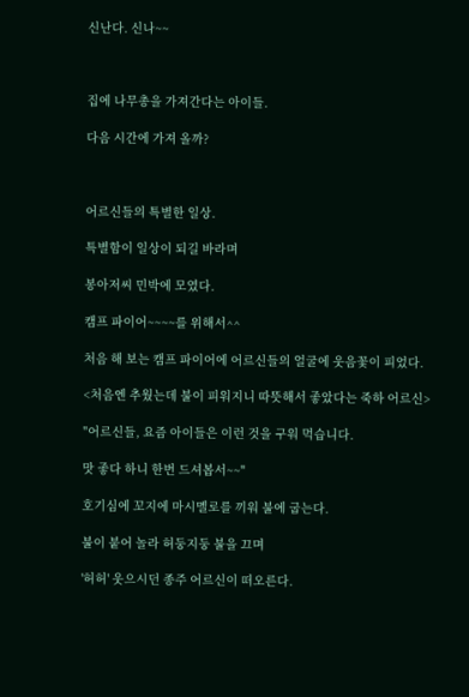신난다. 신나~~



집에 나무총을 가져간다는 아이들.

다음 시간에 가져 올까?



어르신들의 특별한 일상.

특별함이 일상이 되길 바라며

봉아저씨 민박에 모였다.

캠프 파이어~~~~를 위해서^^

처음 해 보는 캠프 파이어에 어르신들의 얼굴에 웃음꽃이 피었다.

<처음엔 추웠는데 불이 피워지니 따뜻해서 좋았다는 죽하 어르신>

"어르신들, 요즘 아이들은 이런 것을 구워 먹습니다.

맛 좋다 하니 한번 드셔봅서~~"

호기심에 꼬지에 마시멜로를 끼워 불에 굽는다.

불이 붙어 놀라 허둥지둥 불을 끄며

'허허' 웃으시던 종주 어르신이 떠오른다.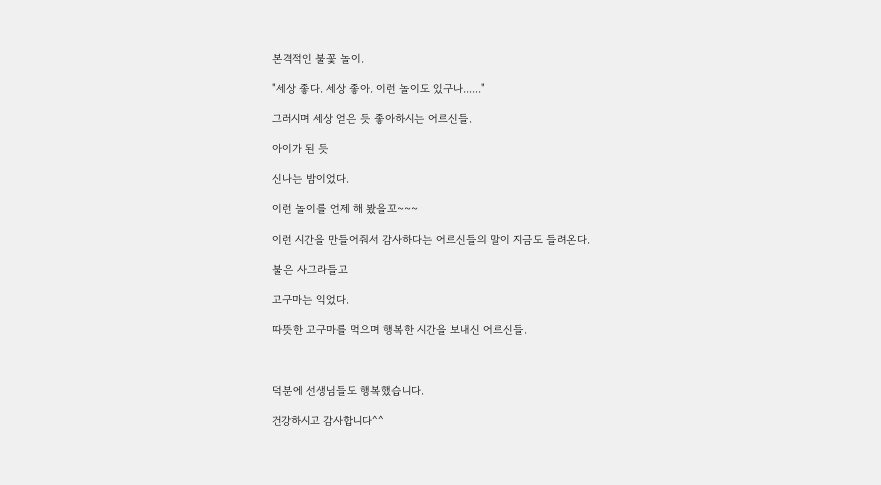본격적인 불꽃 놀이.

"세상 좋다. 세상 좋아. 이런 놀이도 있구나......"

그러시며 세상 얻은 듯 좋아하시는 어르신들.

아이가 된 듯

신나는 밤이었다.

이런 놀이를 언제 해 봤을꼬~~~

이런 시간을 만들어줘서 감사하다는 어르신들의 말이 지금도 들려온다.

불은 사그라들고

고구마는 익었다.

따뜻한 고구마를 먹으며 행복한 시간을 보내신 어르신들.



덕분에 선생님들도 행복했습니다.

건강하시고 감사합니다^^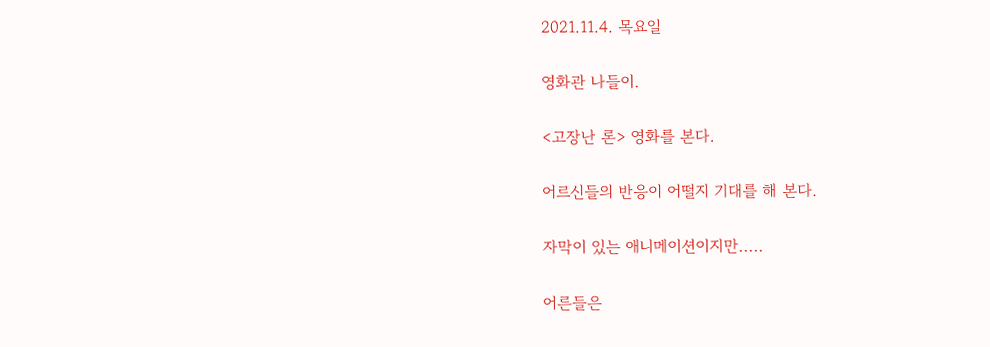2021.11.4. 목요일

영화관 나들이.

<고장난 론> 영화를 본다.

어르신들의 반응이 어떨지 기대를 해 본다.

자막이 있는 애니메이션이지만.....

어른들은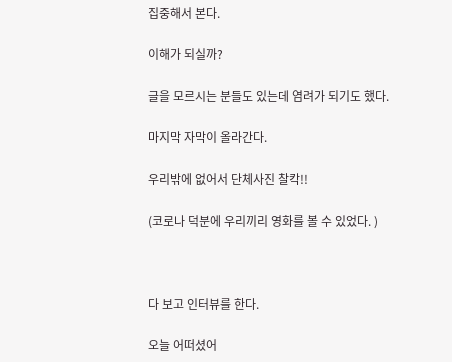집중해서 본다.

이해가 되실까?

글을 모르시는 분들도 있는데 염려가 되기도 했다.

마지막 자막이 올라간다.

우리밖에 없어서 단체사진 찰칵!!

(코로나 덕분에 우리끼리 영화를 볼 수 있었다. )



다 보고 인터뷰를 한다.

오늘 어떠셨어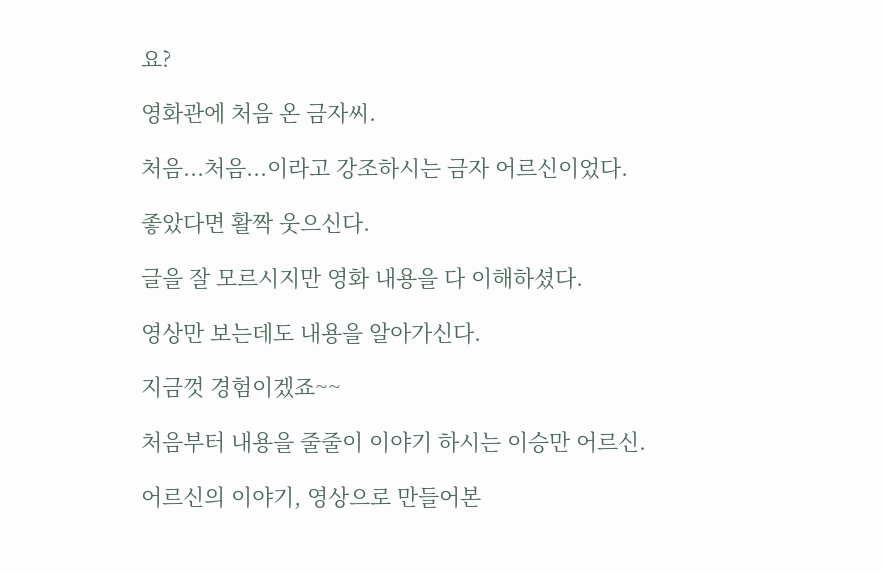요?

영화관에 처음 온 금자씨.

처음...처음...이라고 강조하시는 금자 어르신이었다.

좋았다면 활짝 웃으신다.

글을 잘 모르시지만 영화 내용을 다 이해하셨다.

영상만 보는데도 내용을 알아가신다.

지금껏 경험이겠죠~~

처음부터 내용을 줄줄이 이야기 하시는 이승만 어르신.

어르신의 이야기, 영상으로 만들어본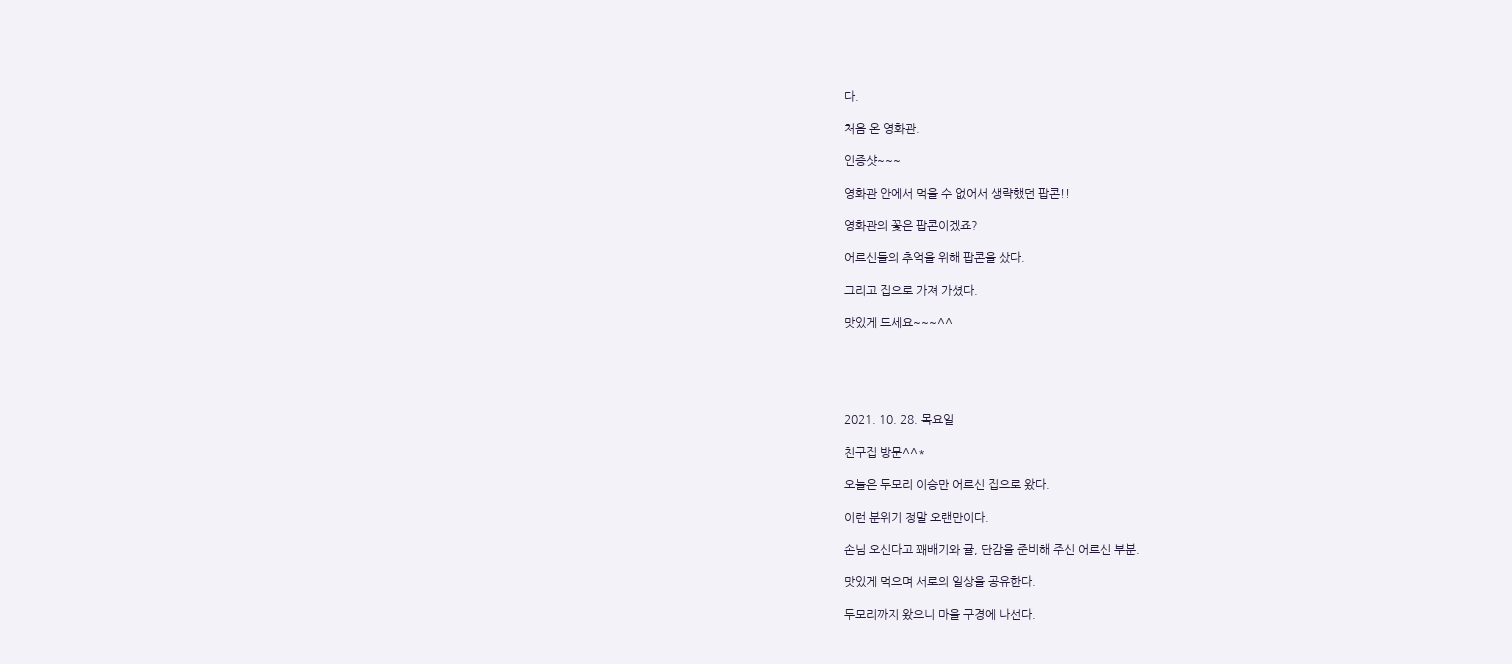다.

처음 온 영화관.

인증샷~~~

영화관 안에서 먹을 수 없어서 생략했던 팝콘!!

영화관의 꽃은 팝콘이겠죠?

어르신들의 추억을 위해 팝콘을 샀다.

그리고 집으로 가져 가셨다.

맛있게 드세요~~~^^





2021. 10. 28. 목요일

친구집 방문^^*

오늘은 두모리 이승만 어르신 집으로 왔다.

이런 분위기 정말 오랜만이다.

손님 오신다고 꽤배기와 귤, 단감을 준비해 주신 어르신 부분.

맛있게 먹으며 서로의 일상을 공유한다.

두모리까지 왔으니 마을 구경에 나선다.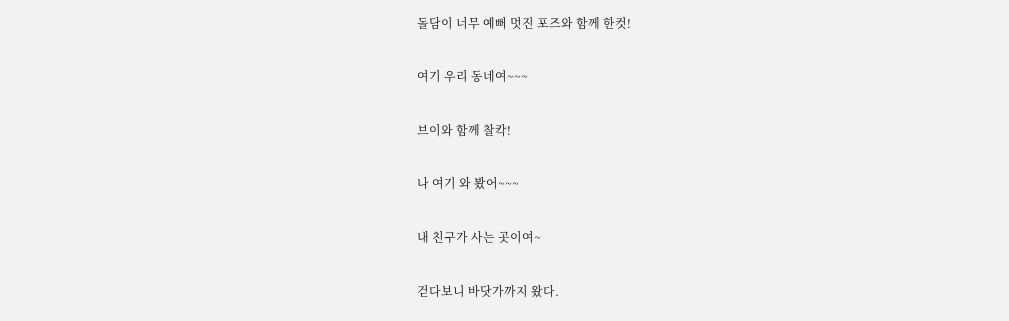돌담이 너무 예뻐 멋진 포즈와 함께 한컷!

여기 우리 동네여~~~

브이와 함께 찰칵!

나 여기 와 봤어~~~

내 친구가 사는 곳이여~

걷다보니 바닷가까지 왔다.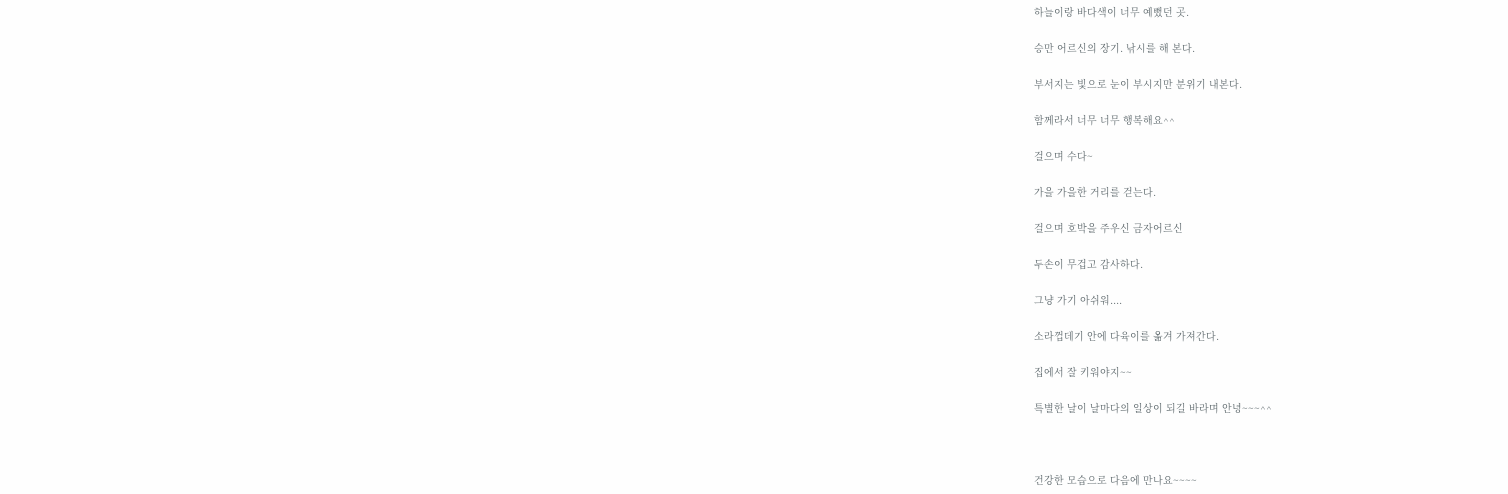하늘이랑 바다색이 너무 예뻤던 곳.

승만 어르신의 장기. 낚시를 해 본다.

부서지는 빛으로 눈이 부시지만 분위기 내본다.

함께라서 너무 너무 행복해요^^

걸으며 수다~

가을 가을한 거리를 걷는다.

걸으며 호박을 주우신 금자어르신

두손이 무겁고 감사하다.

그냥 가기 아쉬워....

소라껍데기 안에 다육이를 옮겨 가져간다.

집에서 잘 키워야지~~

특별한 날이 날마다의 일상이 되길 바라며 안녕~~~^^



건강한 모습으로 다음에 만나요~~~~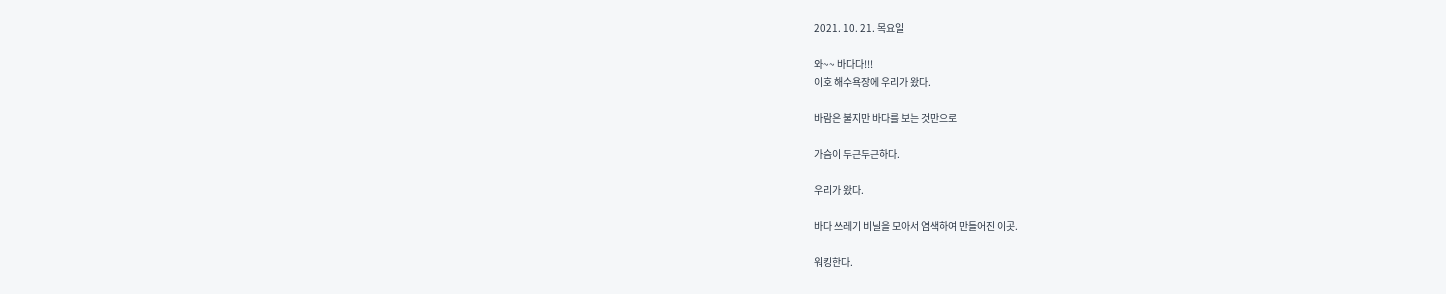2021. 10. 21. 목요일

와~~ 바다다!!!
이호 해수욕장에 우리가 왔다.

바람은 불지만 바다를 보는 것만으로

가슴이 두근두근하다.

우리가 왔다.

바다 쓰레기 비닐을 모아서 염색하여 만들어진 이곳.

워킹한다.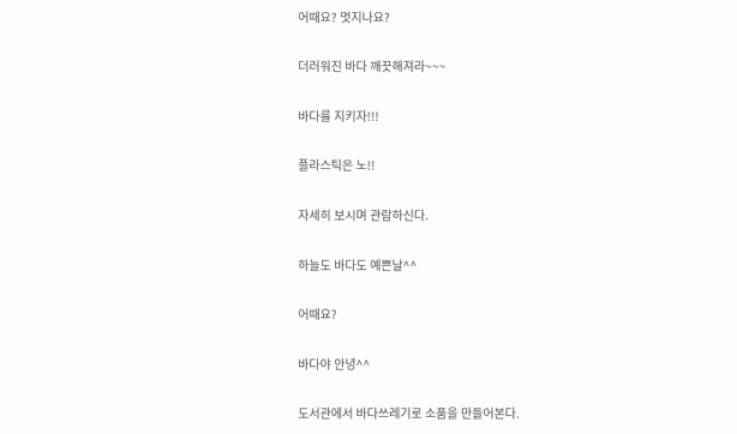어때요? 멋지나요?

더러워진 바다 깨끗해져라~~~

바다를 지키자!!!

플라스틱은 노!!

자세히 보시며 관람하신다.

하늘도 바다도 예쁜날^^

어때요?

바다야 안녕^^

도서관에서 바다쓰레기로 소품을 만들어본다.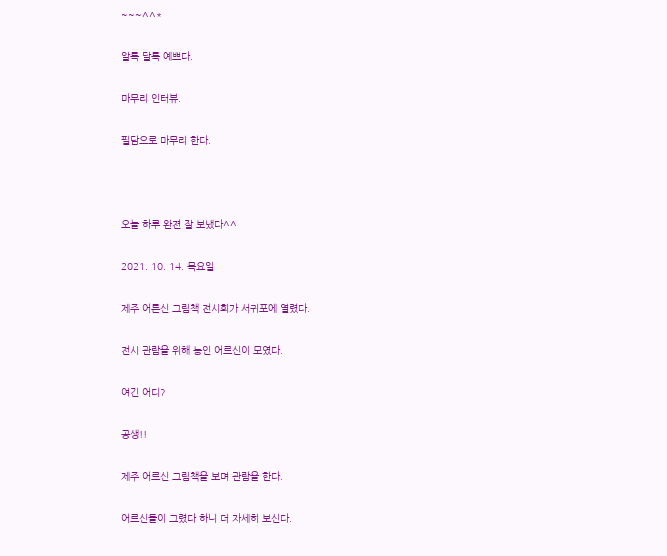~~~^^*

알록 달록 예쁘다.

마무리 인터뷰.

필담으로 마무리 한다.



오늘 하루 완젼 잘 보냈다^^

2021. 10. 14. 목요일

제주 어른신 그림책 전시회가 서귀포에 열렸다.

전시 관람을 위해 농인 어르신이 모였다.

여긴 어디?

공생!!

제주 어르신 그림책을 보며 관람을 한다.

어르신들이 그렸다 하니 더 자세히 보신다.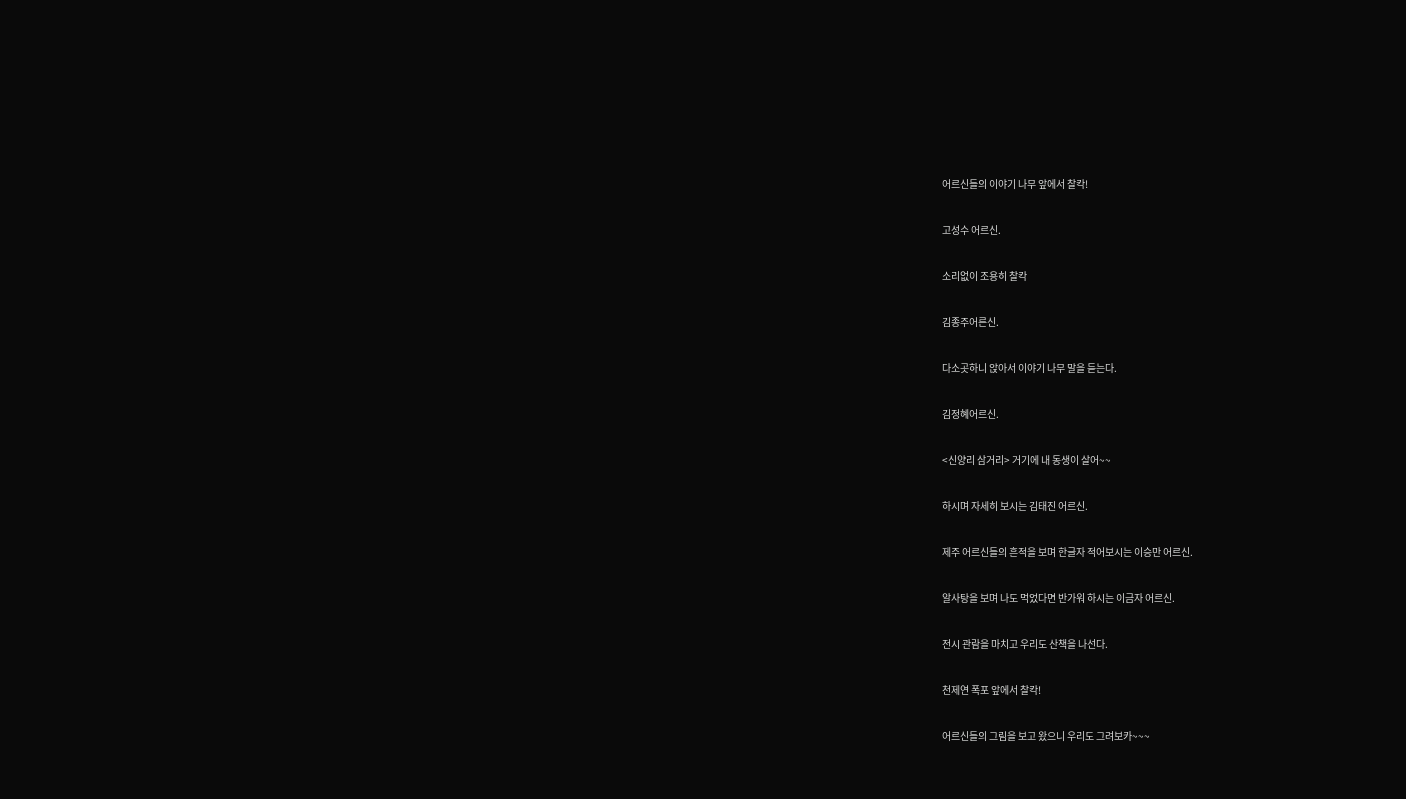어르신들의 이야기 나무 앞에서 찰칵!

고성수 어르신.

소리없이 조용히 찰칵

김종주어른신.

다소곳하니 앉아서 이야기 나무 말을 듣는다.

김정혜어르신.

<신양리 삼거리> 거기에 내 동생이 살어~~

하시며 자세히 보시는 김태진 어르신.

제주 어르신들의 흔적을 보며 한글자 적어보시는 이승만 어르신.

알사탕을 보며 나도 먹었다면 반가워 하시는 이금자 어르신.

전시 관람을 마치고 우리도 산책을 나선다.

천제연 폭포 앞에서 찰칵!

어르신들의 그림을 보고 왔으니 우리도 그려보카~~~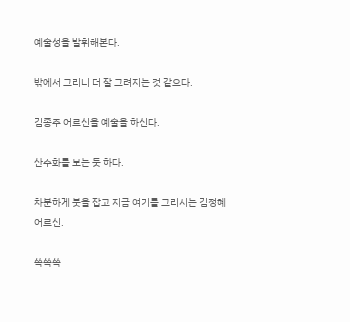예술성을 발휘해본다.

밖에서 그리니 더 잘 그려지는 것 같으다.

김종주 어르신을 예술을 하신다.

산수화를 보는 듯 하다.

차분하게 붓을 잡고 지금 여기를 그리시는 김정혜어르신.

쓱쓱쓱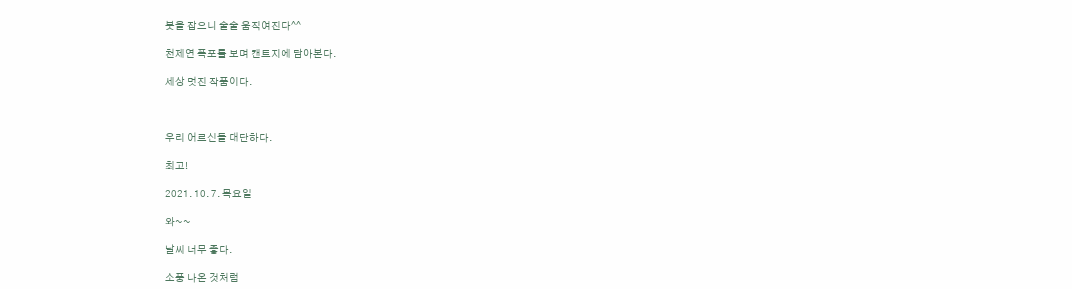붓을 잡으니 술술 움직여진다^^

천제연 폭포를 보며 캔트지에 담아본다.

세상 멋진 작품이다.



우리 어르신들 대단하다.

최고!

2021. 10. 7. 목요일

와~~

날씨 너무 좋다.

소풍 나온 것처럼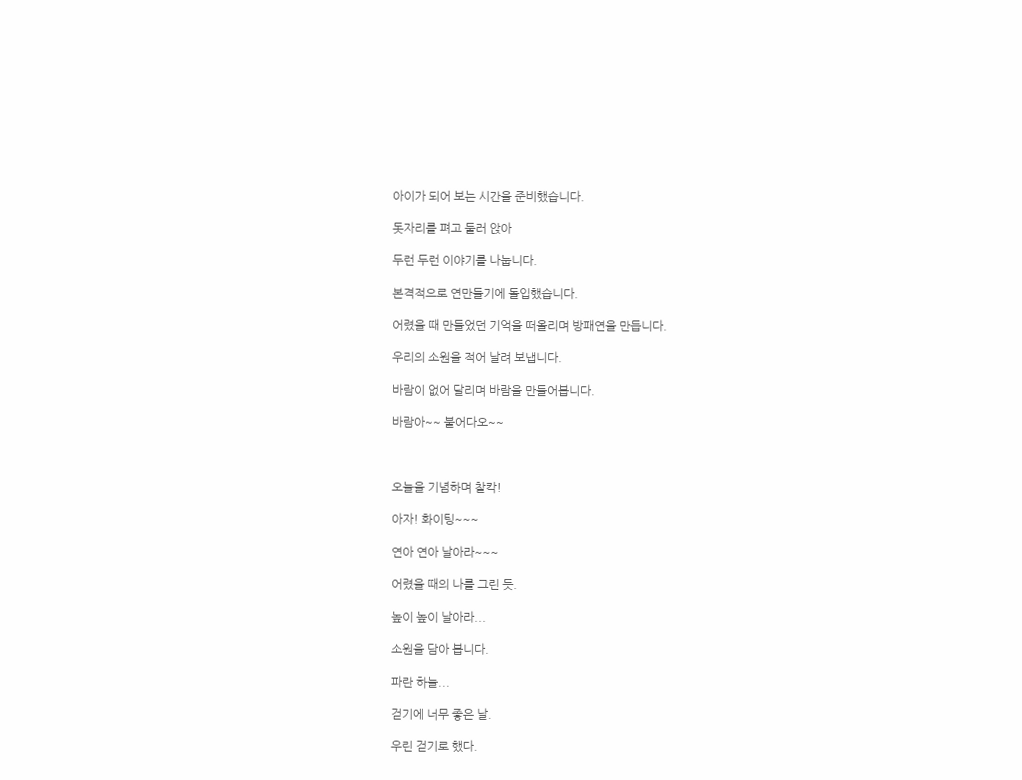아이가 되어 보는 시간을 준비했습니다.

돗자리를 펴고 둘러 앉아

두런 두런 이야기를 나눕니다.

본격적으로 연만들기에 돌입했습니다.

어렸을 때 만들었던 기억을 떠올리며 방패연을 만듭니다.

우리의 소원을 적어 날려 보냅니다.

바람이 없어 달리며 바람을 만들어봅니다.

바람아~~ 불어다오~~



오늘을 기념하며 찰칵!

아자! 화이팅~~~

연아 연아 날아라~~~

어렸을 때의 나를 그린 듯.

높이 높이 날아라...

소원을 담아 봅니다.

파란 하늘...

걷기에 너무 좋은 날.

우린 걷기로 했다.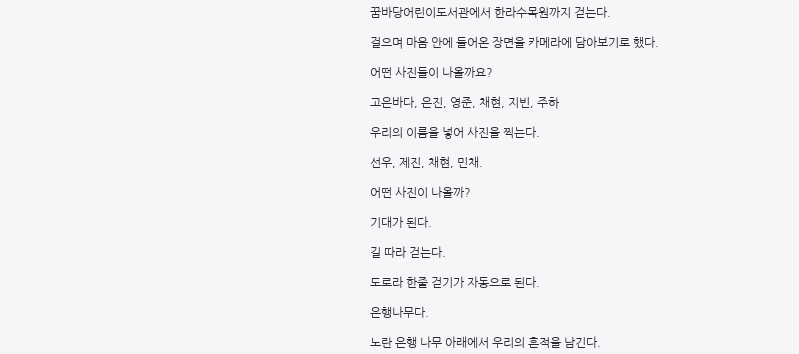꿈바당어린이도서관에서 한라수목원까지 걷는다.

걸으며 마음 안에 들어온 장면을 카메라에 담아보기로 했다.

어떤 사진들이 나올까요?

고은바다, 은진, 영준, 채현, 지빈, 주하

우리의 이름을 넣어 사진을 찍는다.

선우, 제진, 채현, 민채.

어떤 사진이 나올까?

기대가 된다.

길 따라 걷는다.

도로라 한줄 걷기가 자동으로 된다.

은행나무다.

노란 은행 나무 아래에서 우리의 흔적을 남긴다.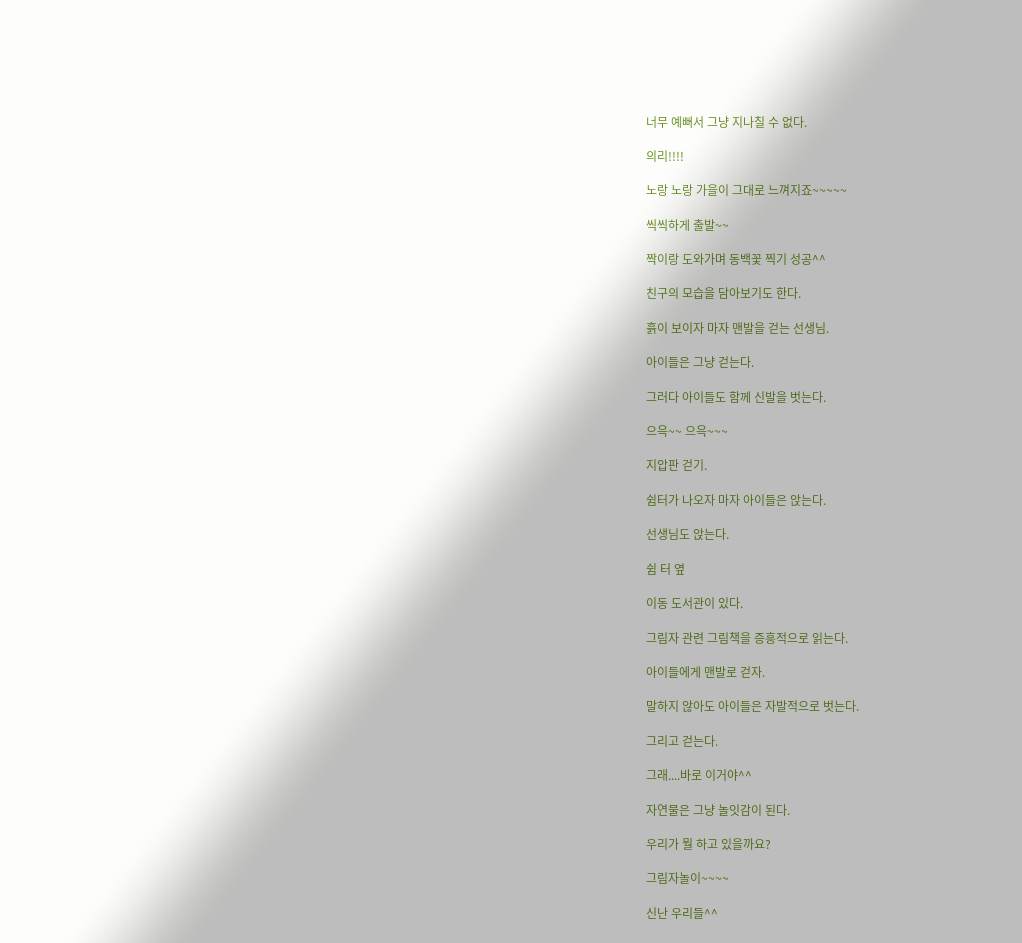너무 예뻐서 그냥 지나칠 수 없다.

의리!!!!

노랑 노랑 가을이 그대로 느껴지죠~~~~~

씩씩하게 출발~~

짝이랑 도와가며 동백꽃 찍기 성공^^

친구의 모습을 담아보기도 한다.

흙이 보이자 마자 맨발을 걷는 선생님.

아이들은 그냥 걷는다.

그러다 아이들도 함께 신발을 벗는다.

으윽~~ 으윽~~~

지압판 걷기.

쉼터가 나오자 마자 아이들은 앉는다.

선생님도 앉는다.

쉼 터 옆

이동 도서관이 있다.

그림자 관련 그림책을 증흥적으로 읽는다.

아이들에게 맨발로 걷자.

말하지 않아도 아이들은 자발적으로 벗는다.

그리고 걷는다.

그래....바로 이거야^^

자연물은 그냥 놀잇감이 된다.

우리가 뭘 하고 있을까요?

그림자놀이~~~~

신난 우리들^^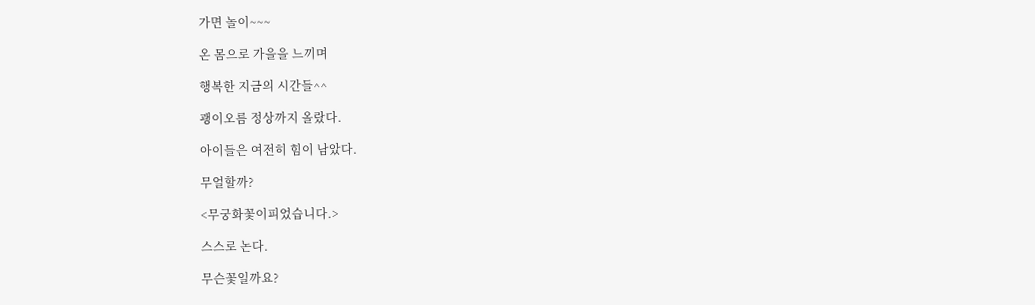가면 놀이~~~

온 몸으로 가을을 느끼며

행복한 지금의 시간들^^

괭이오름 정상까지 올랐다.

아이들은 여전히 힘이 남았다.

무얼할까?

<무궁화꽃이피었습니다.>

스스로 논다.

무슨꽃일까요?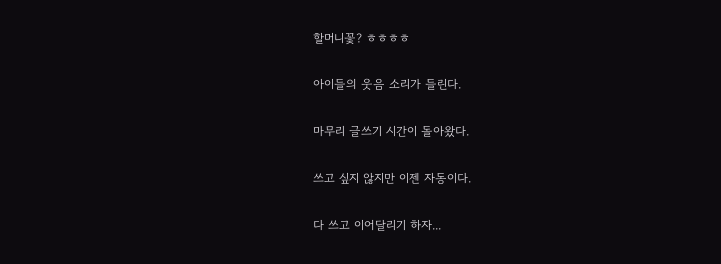할머니꽃? ㅎㅎㅎㅎ

아이들의 웃음 소리가 들린다.

마무리 글쓰기 시간이 돌아왔다.

쓰고 싶지 않지만 이젠 자동이다.

다 쓰고 이어달리기 하자...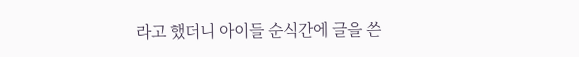라고 했더니 아이들 순식간에 글을 쓴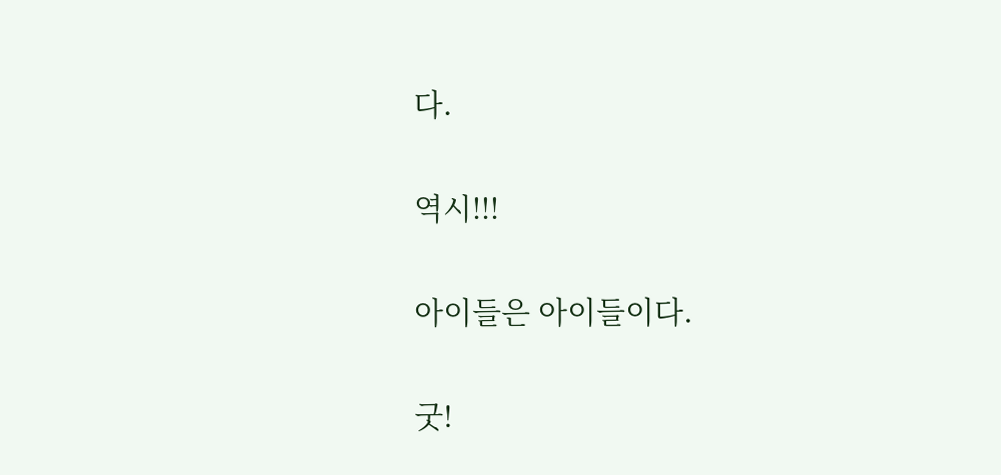다.

역시!!!

아이들은 아이들이다.

굿!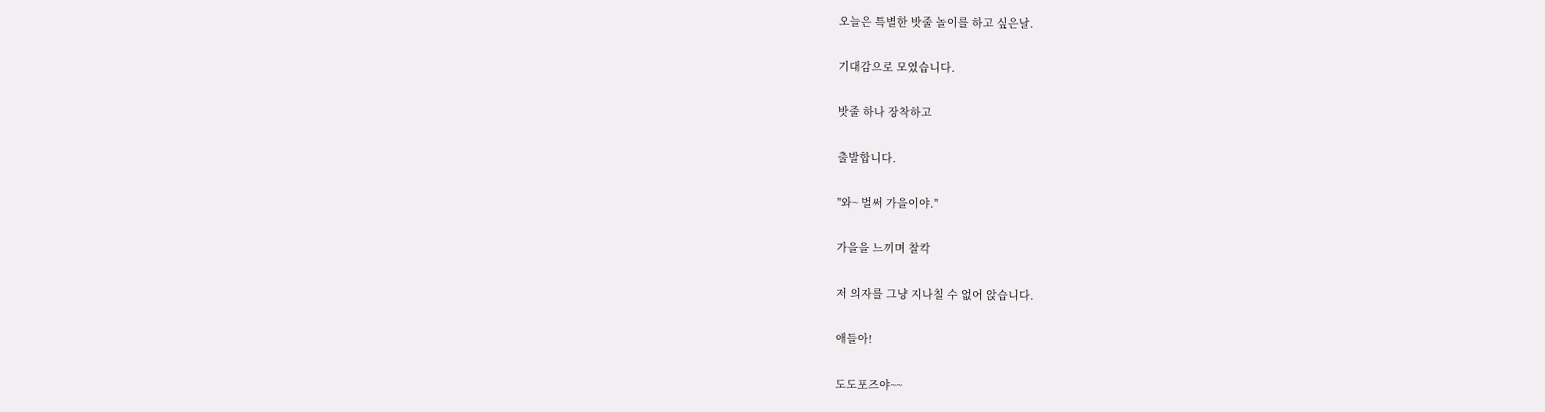오늘은 특별한 밧줄 놀이를 하고 싶은날.

기대감으로 모였습니다.

밧줄 하나 장착하고

출발합니다.

"와~ 벌써 가을이야."

가을을 느끼며 찰칵

저 의자를 그냥 지나칠 수 없어 앉습니다.

애들아!

도도포즈야~~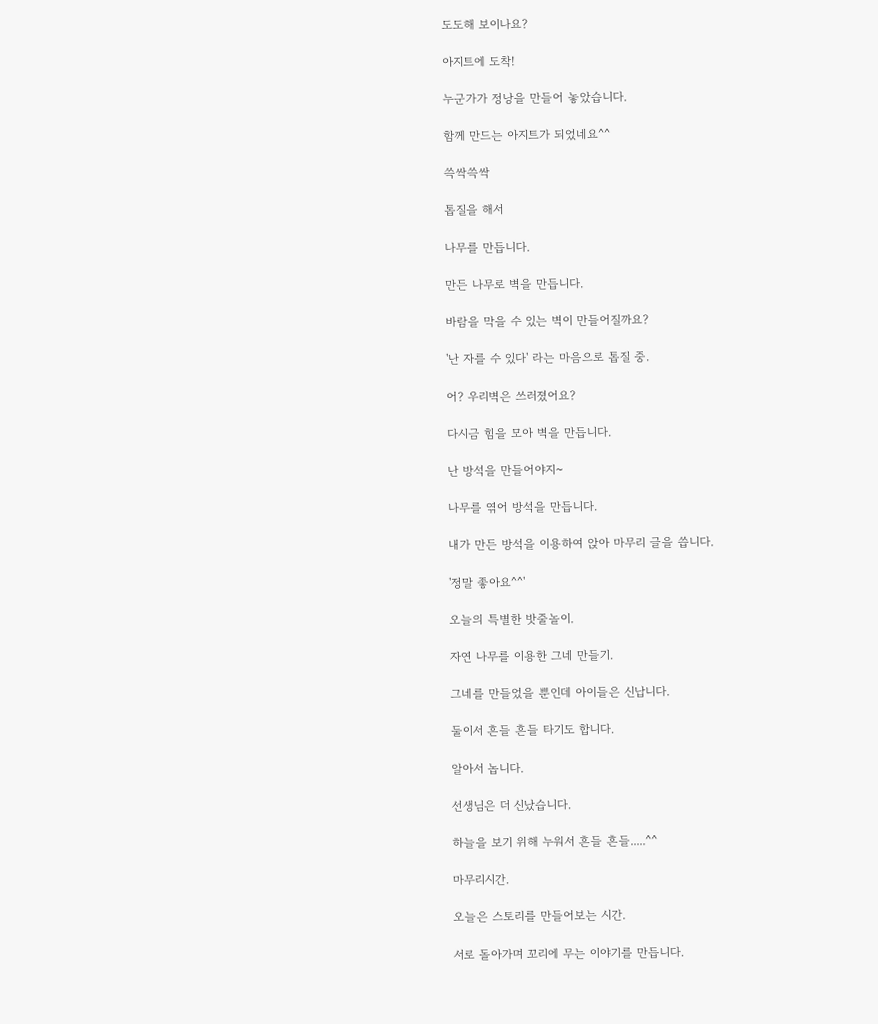도도해 보이나요?

아지트에 도착!

누군가가 정낭을 만들어 놓았습니다.

함께 만드는 아지트가 되었네요^^

쓱싹쓱싹

톱질을 해서

나무를 만듭니다.

만든 나무로 벽을 만듭니다.

바람을 막을 수 있는 벽이 만들어질까요?

'난 자를 수 있다' 라는 마음으로 톱질 중.

어? 우리벽은 쓰러졌어요?

다시금 힘을 모아 벽을 만듭니다.

난 방석을 만들어야지~

나무를 엮어 방석을 만듭니다.

내가 만든 방석을 이용하여 앉아 마무리 글을 씁니다.

'정말 좋아요^^'

오늘의 특별한 밧줄놀이.

자연 나무를 이용한 그네 만들기.

그네를 만들었을 뿐인데 아이들은 신납니다.

둘이서 흔들 흔들 타기도 합니다.

알아서 놉니다.

선생님은 더 신났습니다.

하늘을 보기 위해 누워서 흔들 흔들.....^^

마무리시간.

오늘은 스토리를 만들어보는 시간.

서로 돌아가며 꼬리에 무는 이야기를 만듭니다.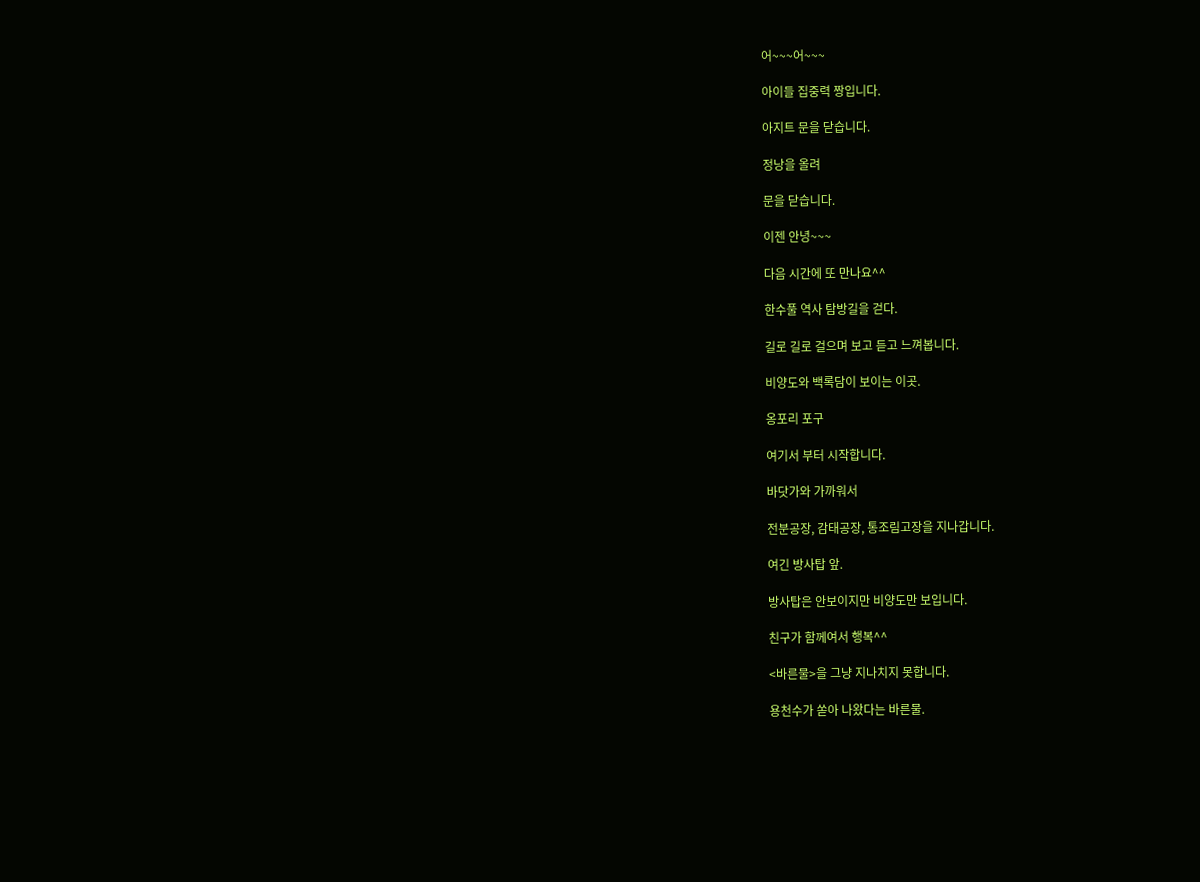어~~~어~~~

아이들 집중력 짱입니다.

아지트 문을 닫습니다.

정낭을 올려

문을 닫습니다.

이젠 안녕~~~

다음 시간에 또 만나요^^

한수풀 역사 탐방길을 걷다.

길로 길로 걸으며 보고 듣고 느껴봅니다.

비양도와 백록담이 보이는 이곳.

옹포리 포구

여기서 부터 시작합니다.

바닷가와 가까워서

전분공장, 감태공장, 통조림고장을 지나갑니다.

여긴 방사탑 앞.

방사탑은 안보이지만 비양도만 보입니다.

친구가 함께여서 행복^^

<바른물>을 그냥 지나치지 못합니다.

용천수가 쏟아 나왔다는 바른물.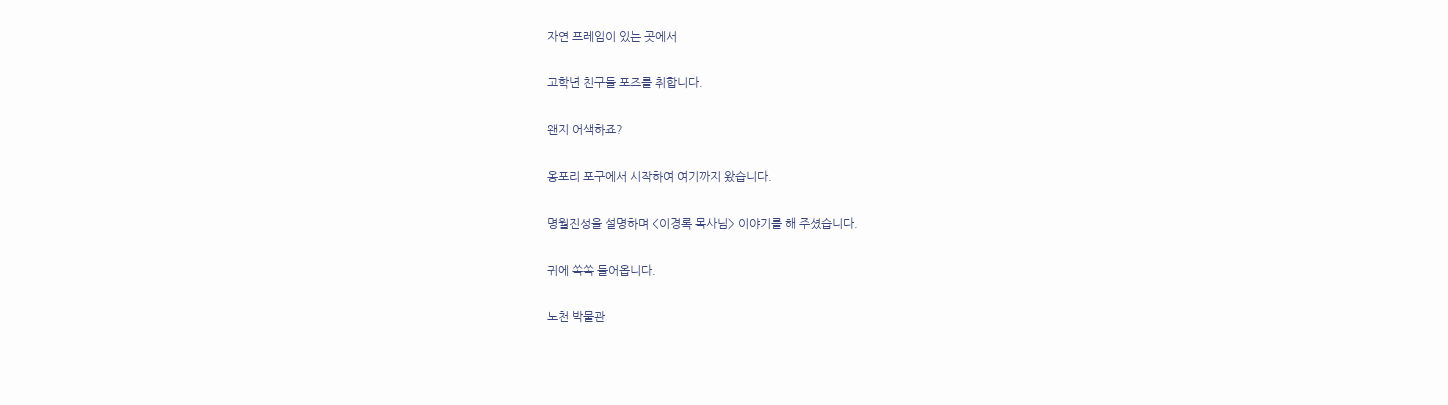자연 프레임이 있는 곳에서

고학년 친구들 포즈를 취합니다.

왠지 어색하죠?

옹포리 포구에서 시작하여 여기까지 왔습니다.

명월진성을 설명하며 <이경록 목사님> 이야기를 해 주셨습니다.

귀에 쏙쏙 들어옵니다.

노천 박물관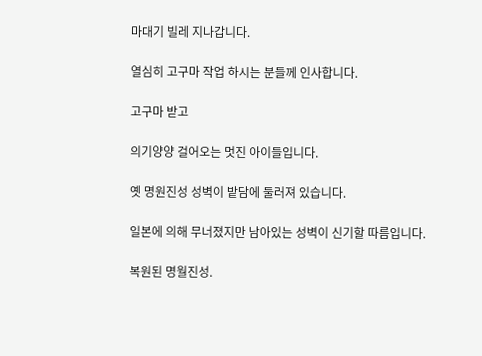마대기 빌레 지나갑니다.

열심히 고구마 작업 하시는 분들께 인사합니다.

고구마 받고

의기양양 걸어오는 멋진 아이들입니다.

옛 명원진성 성벽이 밭담에 둘러져 있습니다.

일본에 의해 무너졌지만 남아있는 성벽이 신기할 따름입니다.

복원된 명월진성.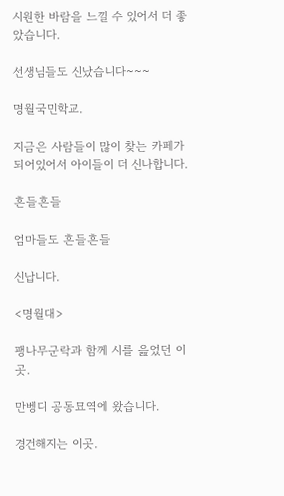시원한 바람을 느낄 수 있어서 더 좋았습니다.

선생님들도 신났습니다~~~

명월국민학교.

지금은 사람들이 많이 찾는 카페가 되어있어서 아이들이 더 신나합니다.

흔들흔들

엄마들도 흔들흔들

신납니다.

<명월대>

팽나무군락과 함께 시를 읊었던 이곳.

만벵디 공동묘역에 왔습니다.

경건해지는 이곳.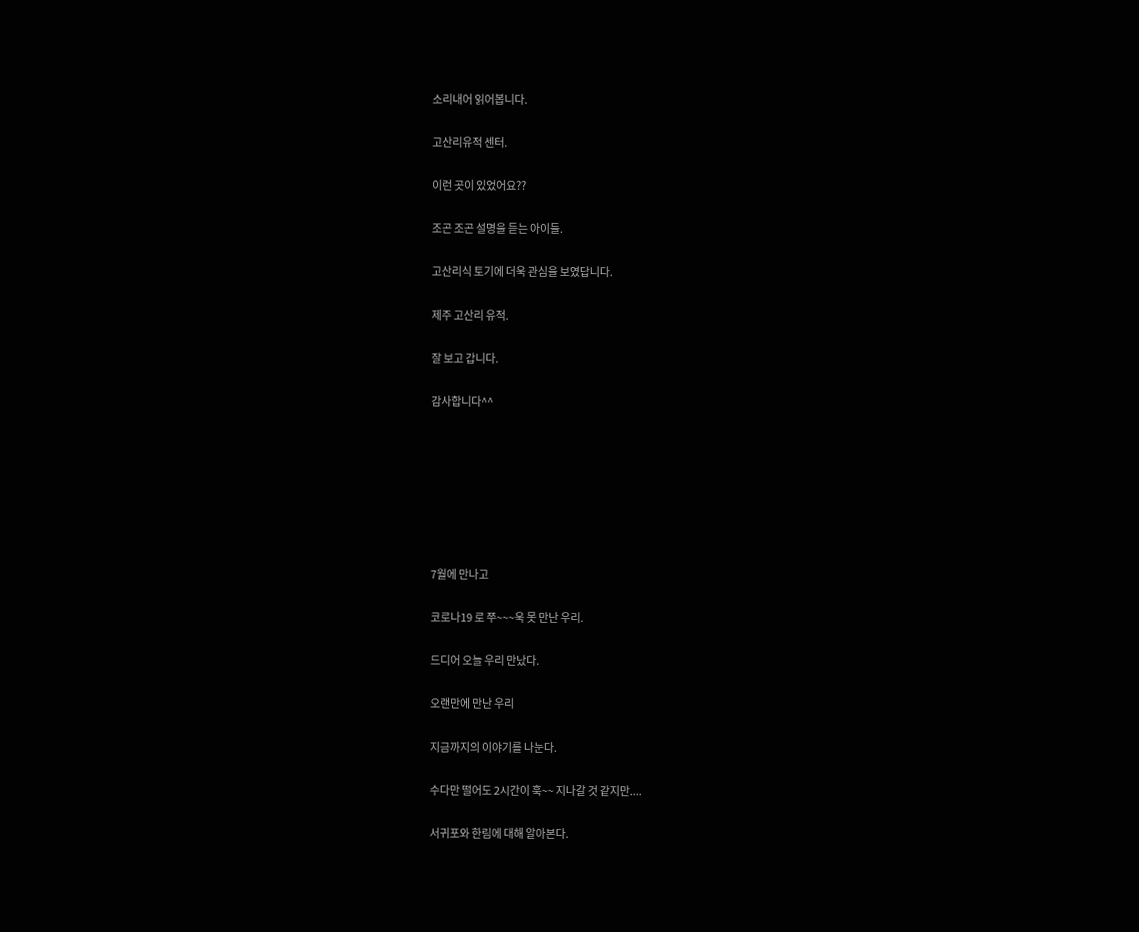소리내어 읽어봅니다.

고산리유적 센터.

이런 곳이 있었어요??

조곤 조곤 설명을 듣는 아이들.

고산리식 토기에 더욱 관심을 보였답니다.

제주 고산리 유적.

잘 보고 갑니다.

감사합니다^^







7월에 만나고

코로나19 로 쭈~~~욱 못 만난 우리.

드디어 오늘 우리 만났다.

오랜만에 만난 우리

지금까지의 이야기를 나눈다.

수다만 떨어도 2시간이 훅~~ 지나갈 것 같지만....

서귀포와 한림에 대해 알아본다.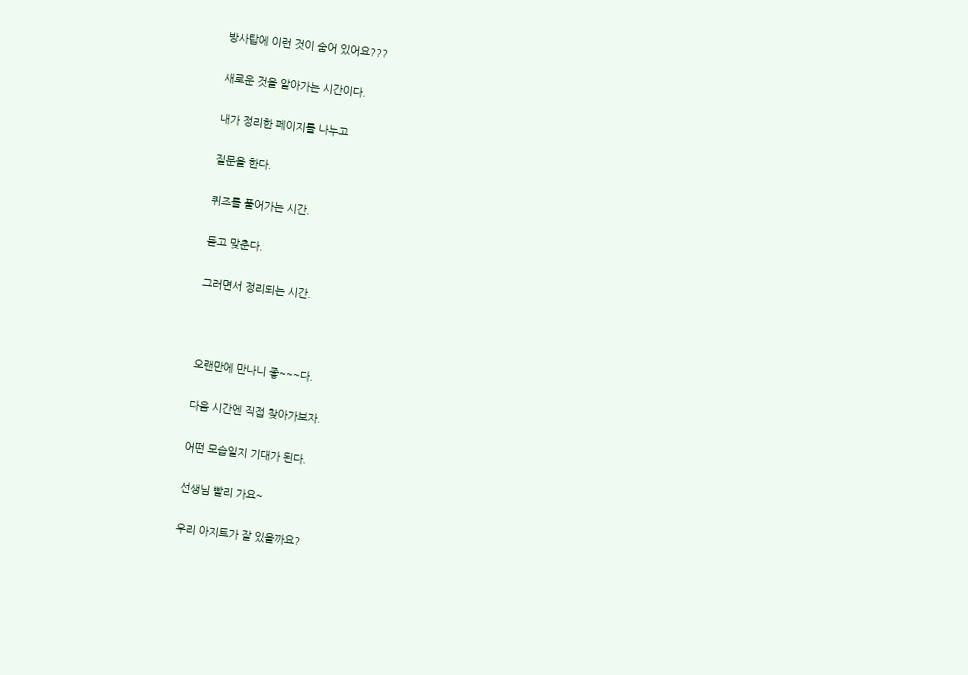방사탑에 이런 것이 숨어 있어요???

새로운 것을 알아가는 시간이다.

내가 정리한 페이지를 나누고

질문을 한다.

퀴즈를 풀어가는 시간.

듣고 맞춘다.

그러면서 정리되는 시간.



오랜만에 만나니 좋~~~다.

다음 시간엔 직접 찾아가보자.

어떤 모습일지 기대가 된다.

선생님 빨리 가요~

우리 아지트가 잘 있을까요?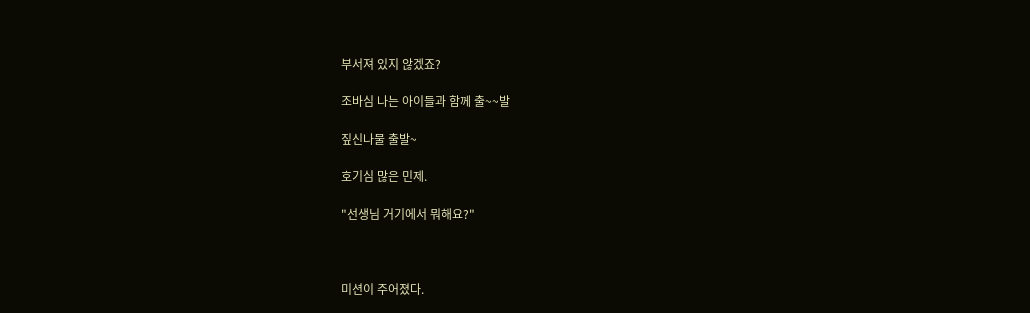부서져 있지 않겠죠?

조바심 나는 아이들과 함께 출~~발

짚신나물 출발~

호기심 많은 민제.

"선생님 거기에서 뭐해요?"



미션이 주어졌다.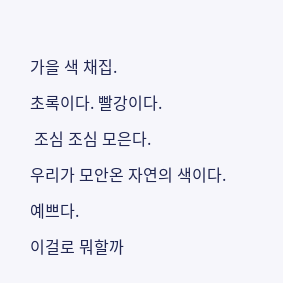가을 색 채집.

초록이다. 빨강이다.

 조심 조심 모은다.

우리가 모안온 자연의 색이다.

예쁘다.

이걸로 뭐할까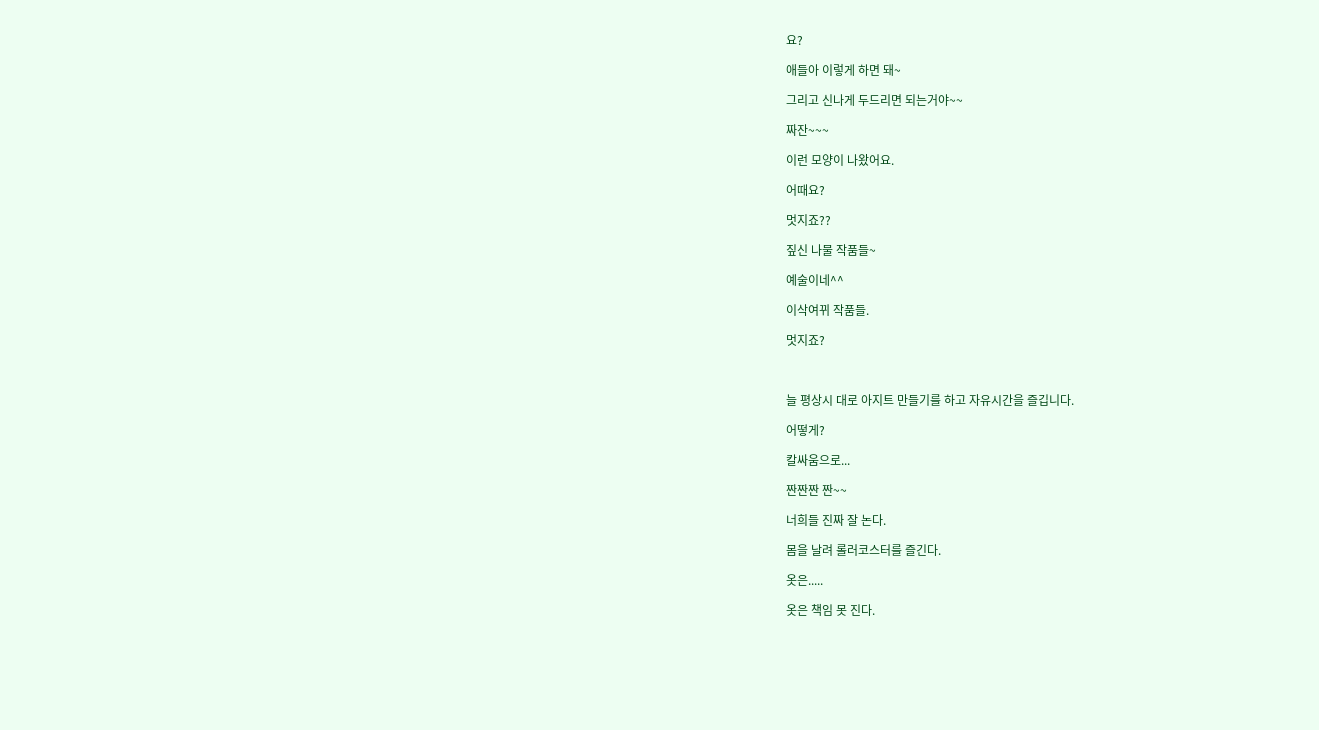요?

애들아 이렇게 하면 돼~

그리고 신나게 두드리면 되는거야~~

짜잔~~~

이런 모양이 나왔어요.

어때요?

멋지죠??

짚신 나물 작품들~

예술이네^^

이삭여뀌 작품들.

멋지죠?



늘 평상시 대로 아지트 만들기를 하고 자유시간을 즐깁니다.

어떻게?

칼싸움으로...

짠짠짠 짠~~

너희들 진짜 잘 논다.

몸을 날려 롤러코스터를 즐긴다.

옷은.....

옷은 책임 못 진다.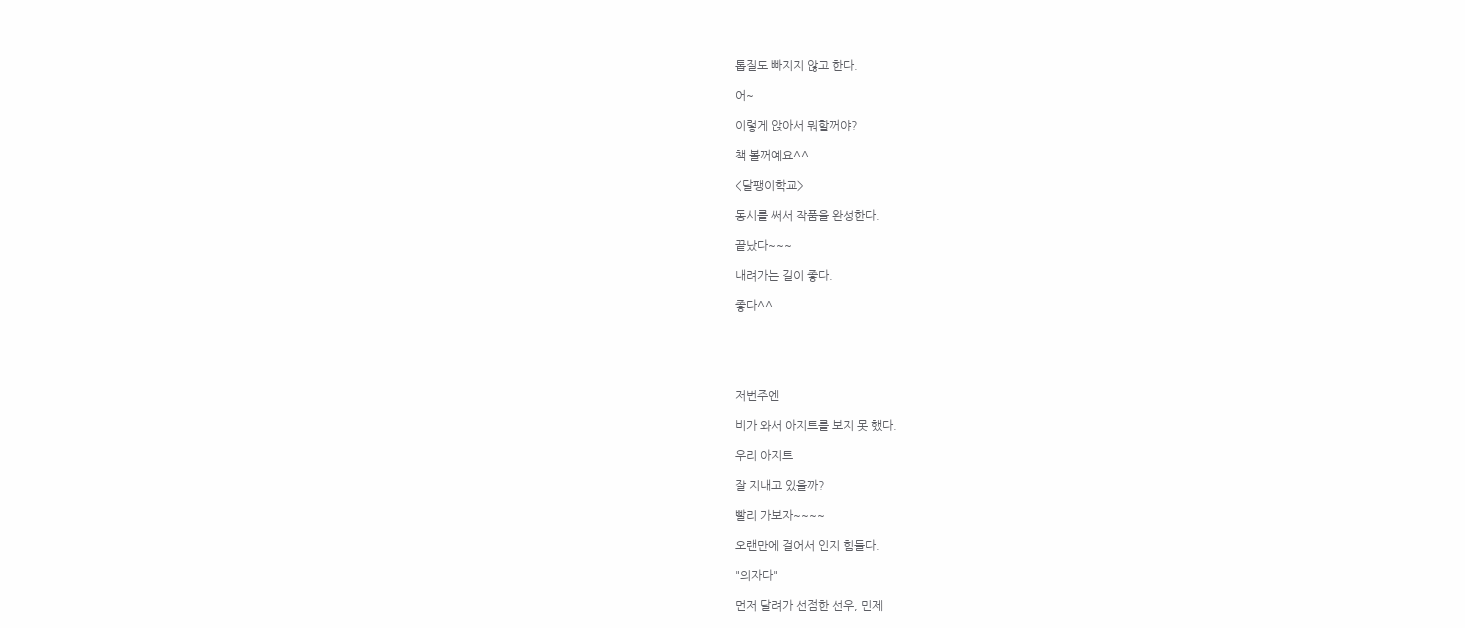톱질도 빠지지 않고 한다.

어~

이렇게 앉아서 뭐할꺼야?

책 볼꺼예요^^

<달팽이학교>

동시를 써서 작품을 완성한다.

끝났다~~~

내려가는 길이 좋다.

좋다^^





저번주엔

비가 와서 아지트를 보지 못 했다.

우리 아지트

잘 지내고 있을까?

빨리 가보자~~~~

오랜만에 걸어서 인지 힘들다.

"의자다"

먼저 달려가 선점한 선우, 민제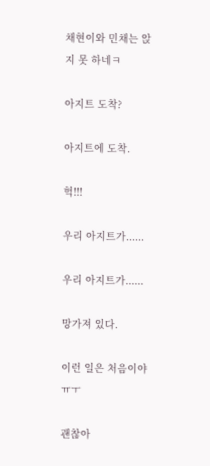채현이와 민채는 앉지 못 하네ㅋ

아지트 도착?

아지트에 도착.

헉!!!

우리 아지트가......

우리 아지트가......

망가져 있다.

이런 일은 처음이야ㅠㅜ

괜찮아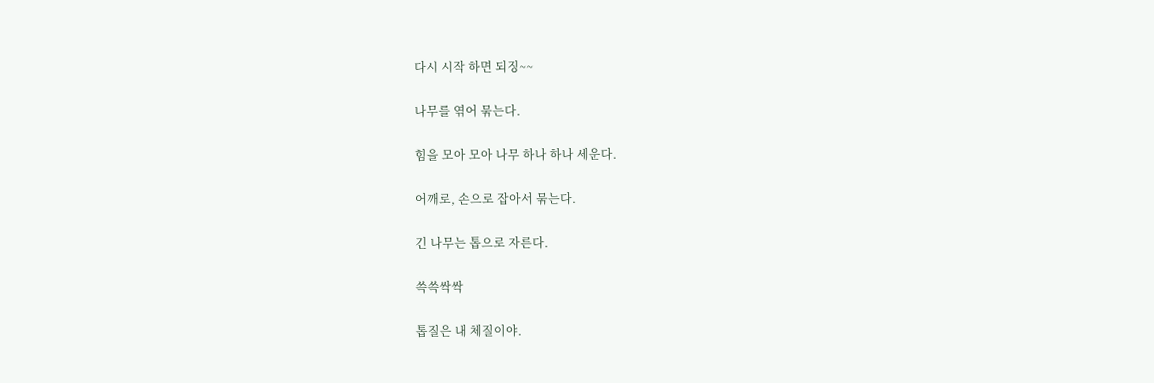다시 시작 하면 되징~~

나무를 엮어 묶는다.

힘을 모아 모아 나무 하나 하나 세운다.

어깨로, 손으로 잡아서 묶는다.

긴 나무는 톱으로 자른다.

쓱쓱싹싹

톱질은 내 체질이야.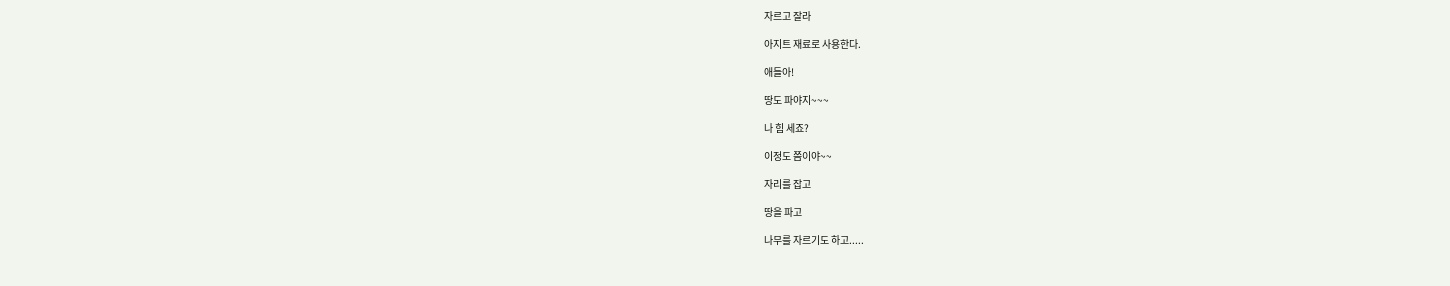자르고 잘라

아지트 재료로 사용한다.

애들아!

땅도 파야지~~~

나 힘 세죠?

이정도 쯤이야~~

자리를 잡고

땅을 파고

나무를 자르기도 하고.....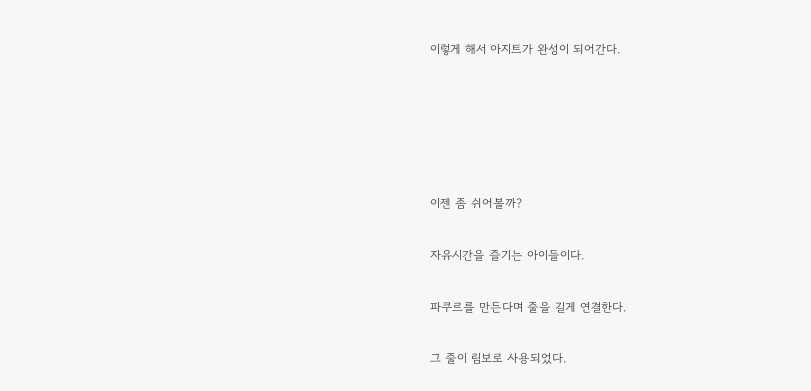이렇게 해서 아지트가 완성이 되어간다.





이젠 좀 쉬어볼까?

자유시간을 즐기는 아이들이다.

파쿠르를 만든다며 줄을 길게 연결한다.

그 줄이 림보로 사용되었다.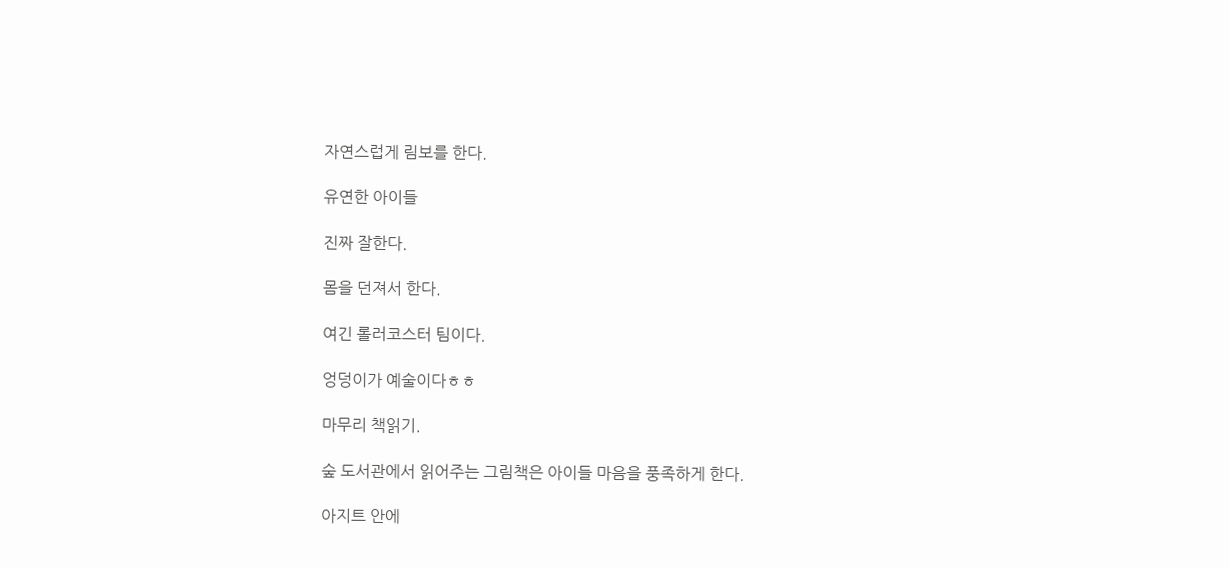자연스럽게 림보를 한다.

유연한 아이들

진짜 잘한다.

몸을 던져서 한다.

여긴 롤러코스터 팀이다.

엉덩이가 예술이다ㅎㅎ

마무리 책읽기.

숲 도서관에서 읽어주는 그림책은 아이들 마음을 풍족하게 한다.

아지트 안에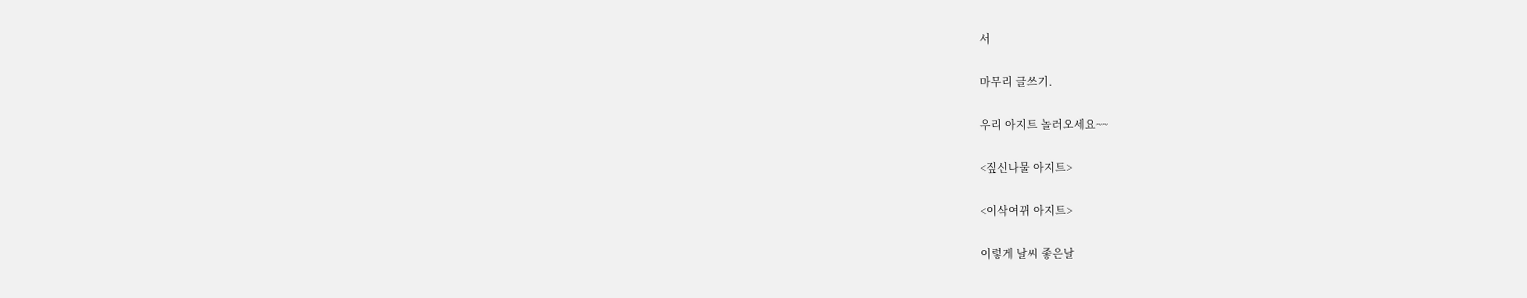서

마무리 글쓰기.

우리 아지트 놀러오세요~~

<짚신나물 아지트>

<이삭여뀌 아지트>

이렇게 날씨 좋은날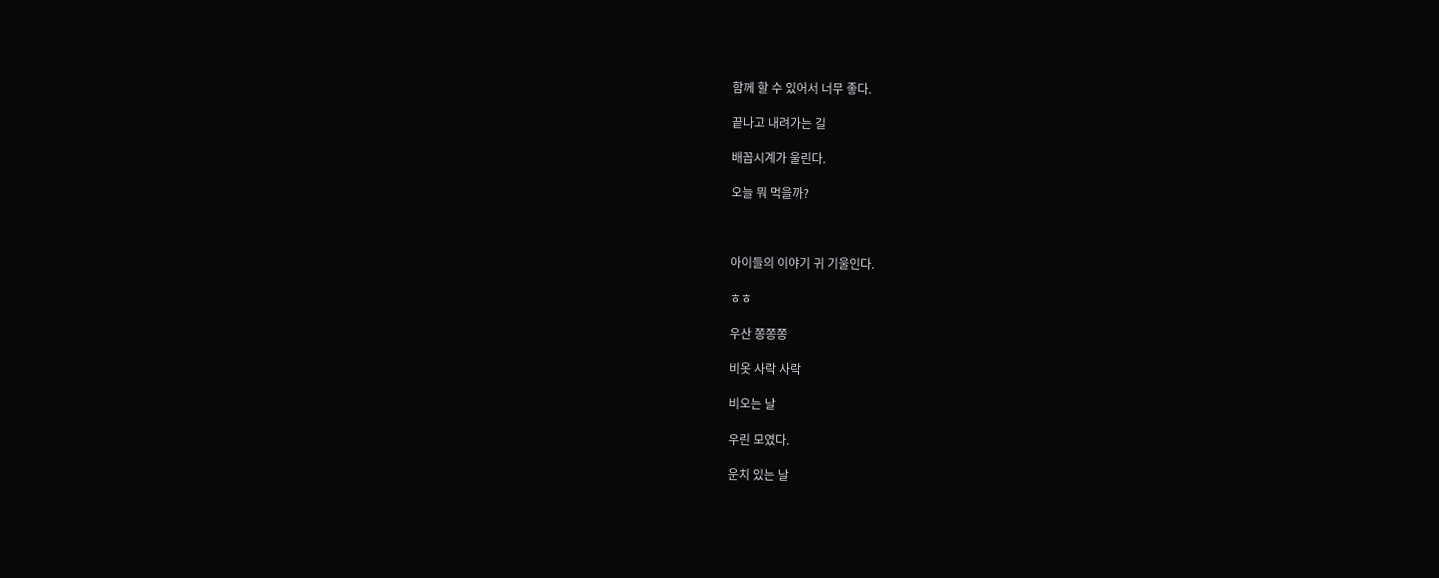함께 할 수 있어서 너무 좋다.

끝나고 내려가는 길

배꼽시계가 울린다.

오늘 뭐 먹을까?



아이들의 이야기 귀 기울인다.

ㅎㅎ

우산 쫑쫑쫑

비옷 사락 사락

비오는 날

우린 모였다.

운치 있는 날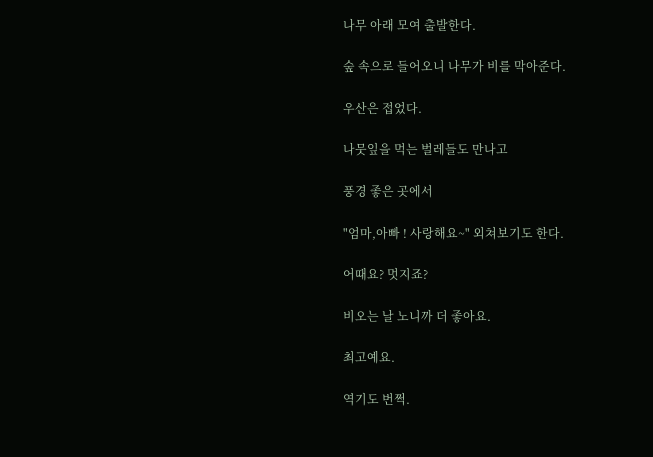나무 아래 모여 출발한다.

숲 속으로 들어오니 나무가 비를 막아준다.

우산은 접었다.

나뭇잎을 먹는 벌레들도 만나고

풍경 좋은 곳에서

"엄마,아빠 ! 사랑해요~" 외쳐보기도 한다.

어때요? 멋지죠?

비오는 날 노니까 더 좋아요.

최고예요.

역기도 번쩍.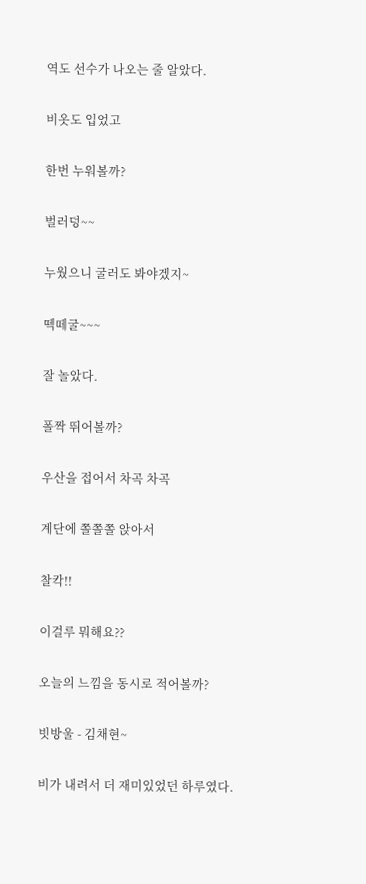역도 선수가 나오는 줄 알았다.

비옷도 입었고

한번 누워볼까?

벌러덩~~

누웠으니 굴러도 봐야겠지~

떽떼굴~~~

잘 놀았다.

폴짝 뛰어볼까?

우산을 접어서 차곡 차곡

계단에 쫄쫄쫄 앉아서

찰칵!!

이걸루 뭐해요??

오늘의 느낌을 동시로 적어볼까?

빗방울 - 김채현~

비가 내려서 더 재미있었던 하루였다.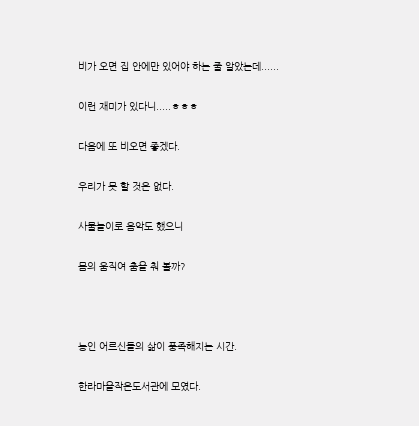비가 오면 집 안에만 있어야 하는 줄 알았는데......

이런 재미가 있다니.....ㅎㅎㅎ

다음에 또 비오면 좋겠다.

우리가 못 할 것은 없다.

사물놀이로 음악도 했으니

몸의 움직여 춤을 춰 볼까?



농인 어르신들의 삶이 풍족해지는 시간.

한라마을작은도서관에 모였다.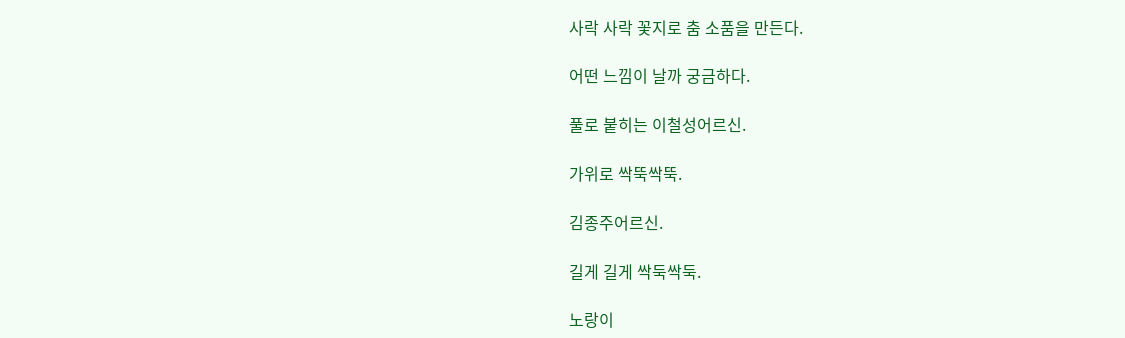사락 사락 꽃지로 춤 소품을 만든다.

어떤 느낌이 날까 궁금하다.

풀로 붙히는 이철성어르신.

가위로 싹뚝싹뚝.

김종주어르신.

길게 길게 싹둑싹둑.

노랑이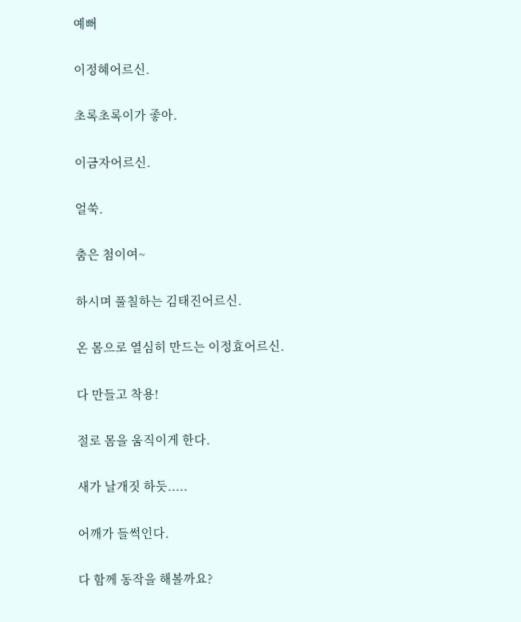예뻐

이정혜어르신.

초록초록이가 좋아.

이금자어르신.

얼쑥.

춤은 첨이여~

하시며 풀칠하는 김태진어르신.

온 몸으로 열심히 만드는 이정효어르신.

다 만들고 착용!

절로 몸을 움직이게 한다.

새가 날개짓 하듯.....

어깨가 들썩인다.

다 함께 동작을 해볼까요?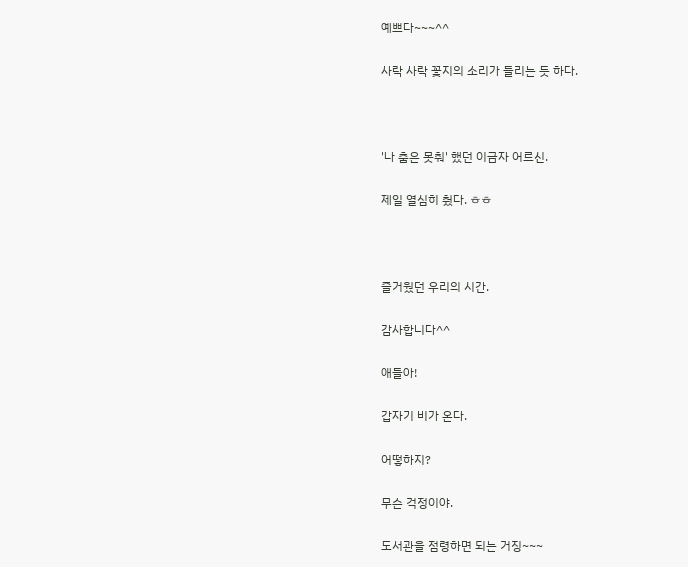예쁘다~~~^^

사락 사락 꽃지의 소리가 들리는 듯 하다.



'나 춤은 못춰' 했던 이금자 어르신.

제일 열심히 췄다. ㅎㅎ



즐거웠던 우리의 시간.

감사합니다^^

애들아!

갑자기 비가 온다.

어떻하지?

무슨 걱정이야.

도서관을 점령하면 되는 거징~~~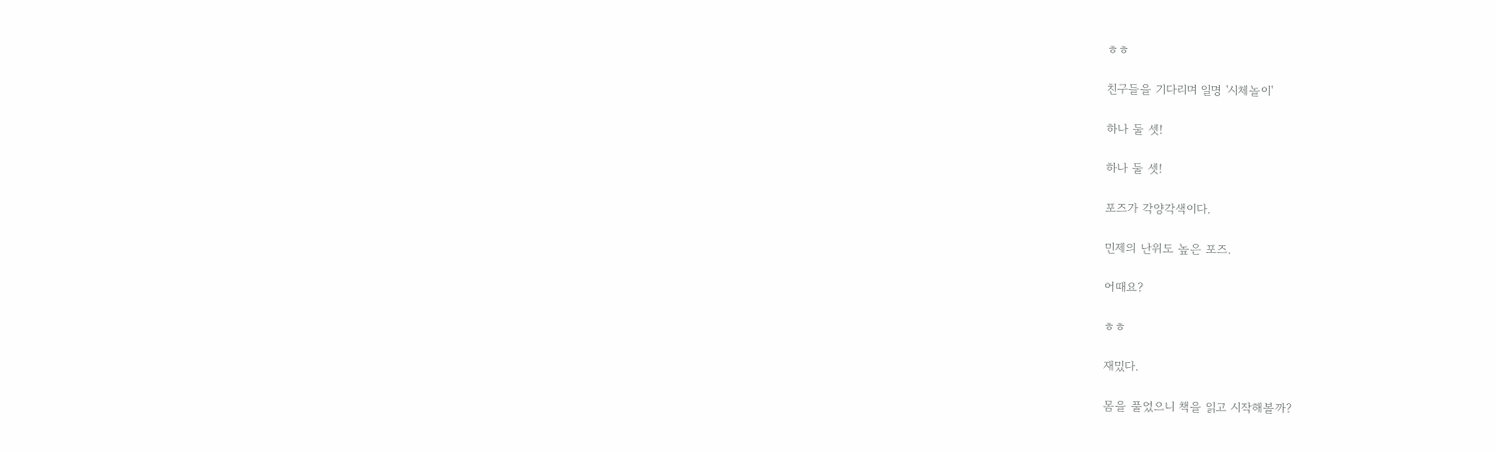ㅎㅎ

친구들을 기다리며 일명 '시체놀이'

하나 둘 셋!

하나 둘 셋!

포즈가 각양각색이다.

민제의 난위도 높은 포즈.

어때요?

ㅎㅎ

재밌다.

몸을 풀었으니 책을 읽고 시작해볼까?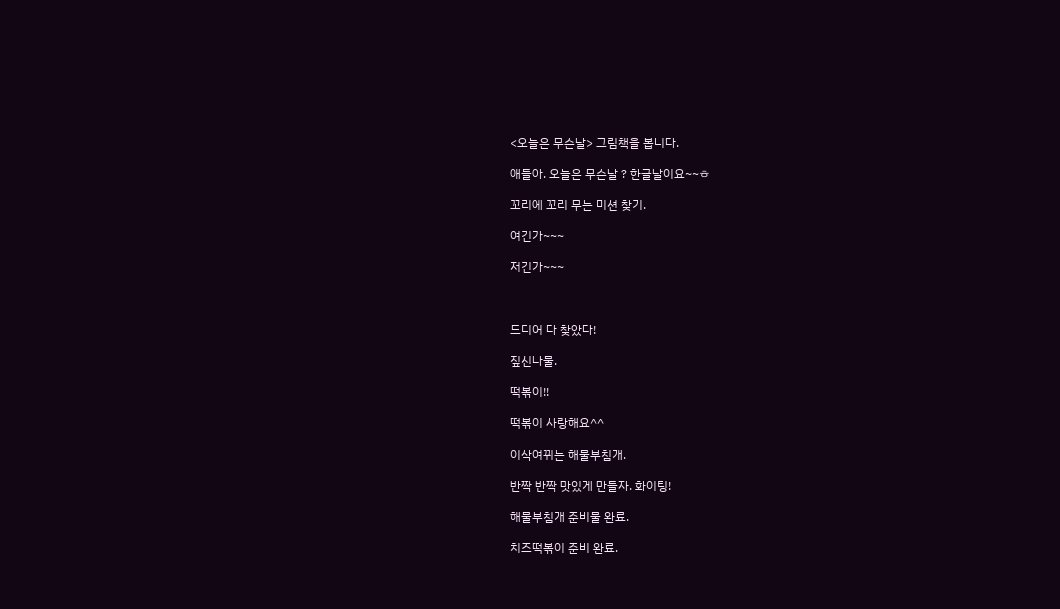<오늘은 무슨날> 그림책을 봅니다.

애들아. 오늘은 무슨날 ? 한글날이요~~ㅎ

꼬리에 꼬리 무는 미션 찾기.

여긴가~~~

저긴가~~~



드디어 다 찾았다!

짚신나물.

떡볶이!!

떡볶이 사랑해요^^

이삭여뀌는 해물부침개.

반짝 반짝 맛있게 만들자. 화이팅!

해물부침개 준비물 완료.

치즈떡볶이 준비 완료.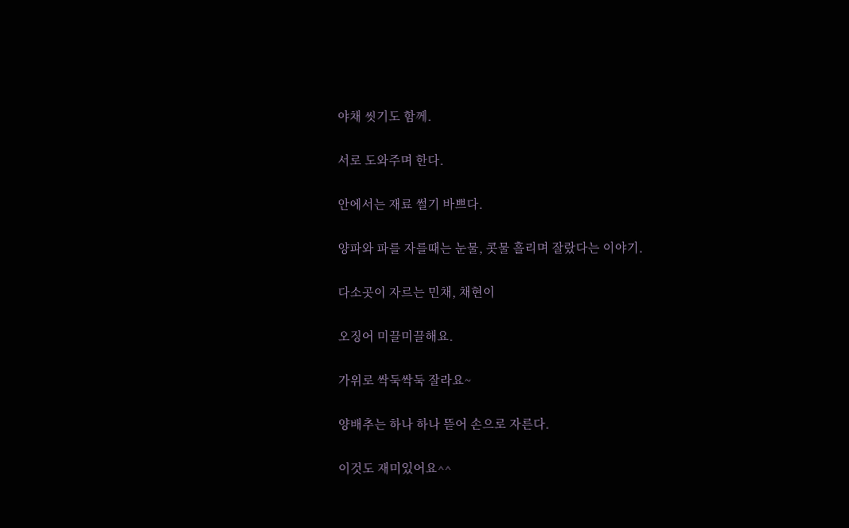야채 씻기도 함께.

서로 도와주며 한다.

안에서는 재료 썰기 바쁘다.

양파와 파를 자를때는 눈물, 콧물 흘리며 잘랐다는 이야기.

다소곳이 자르는 민채, 채현이

오징어 미끌미끌해요.

가위로 싹둑싹둑 잘라요~

양배추는 하나 하나 뜯어 손으로 자른다.

이것도 재미있어요^^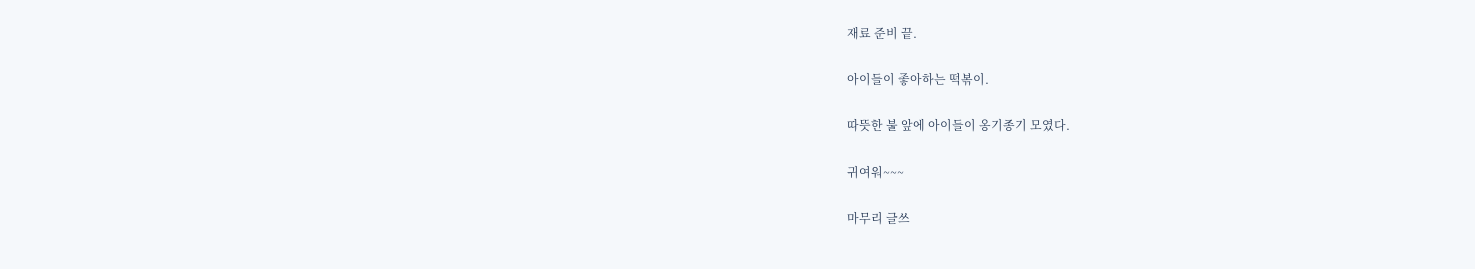재료 준비 끝.

아이들이 좋아하는 떡볶이.

따뜻한 불 앞에 아이들이 옹기종기 모였다.

귀여워~~~

마무리 글쓰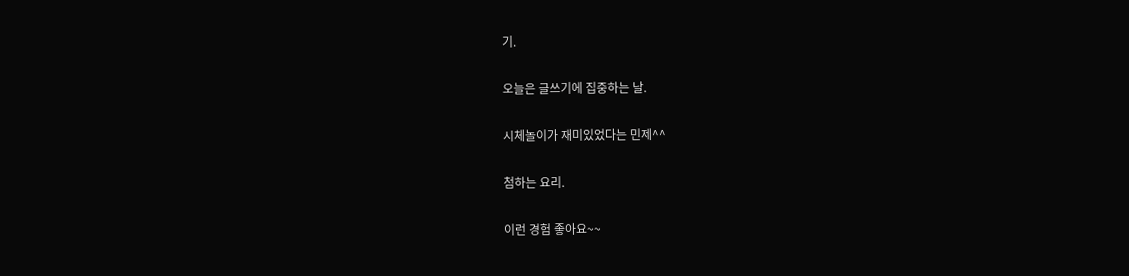기.

오늘은 글쓰기에 집중하는 날.

시체놀이가 재미있었다는 민제^^

첨하는 요리.

이런 경험 좋아요~~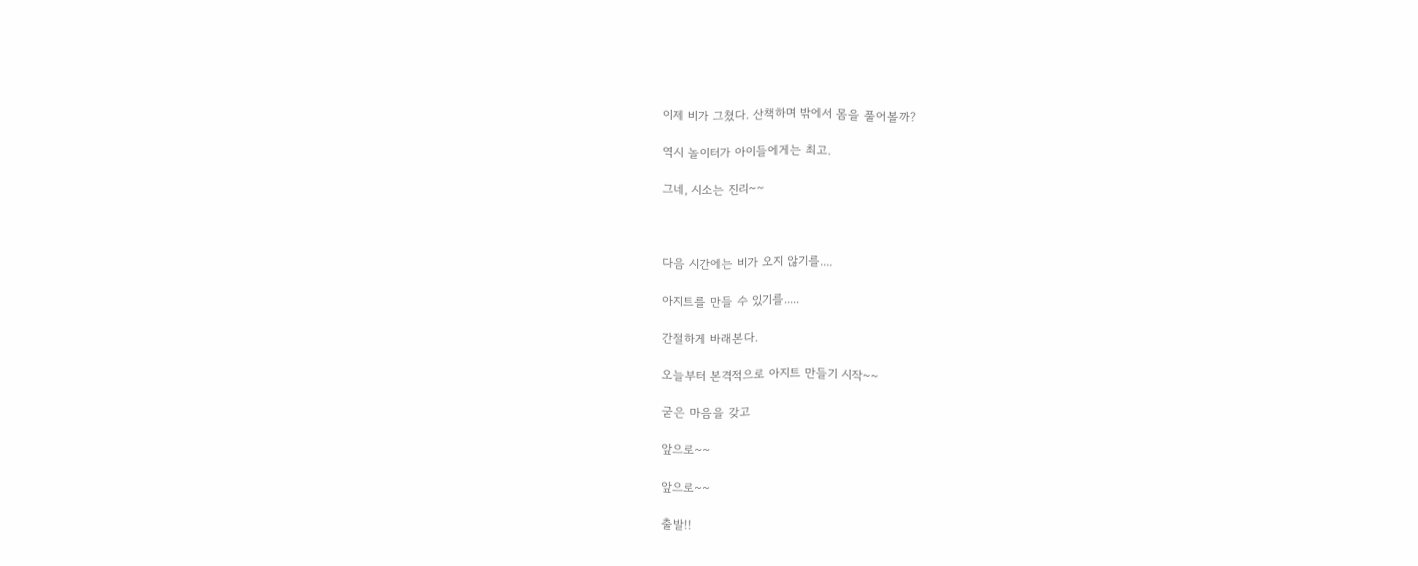이제 비가 그쳤다. 산책하며 밖에서 몸을 풀어볼까?

역시 놀이터가 아이들에게는 최고.

그네, 시소는 진리~~



다음 시간에는 비가 오지 않기를....

아지트를 만들 수 있기를.....

간절하게 바래본다.

오늘부터 본격적으로 아지트 만들기 시작~~

굳은 마음을 갖고

앞으로~~

앞으로~~

출발!!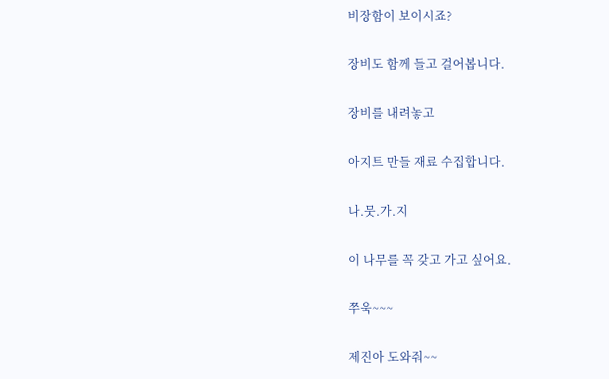비장함이 보이시죠?

장비도 함께 들고 걸어봅니다.

장비를 내려놓고

아지트 만들 재료 수집합니다.

나.뭇.가.지

이 나무를 꼭 갖고 가고 싶어요.

쭈욱~~~

제진아 도와줘~~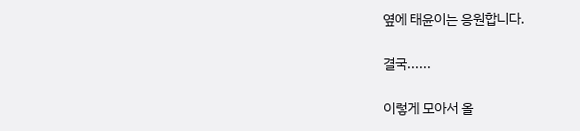옆에 태윤이는 응원합니다.

결국......

이렇게 모아서 올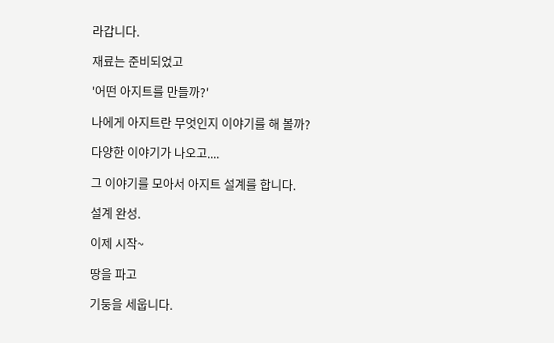라갑니다.

재료는 준비되었고

'어떤 아지트를 만들까?'

나에게 아지트란 무엇인지 이야기를 해 볼까?

다양한 이야기가 나오고....

그 이야기를 모아서 아지트 설계를 합니다.

설계 완성.

이제 시작~

땅을 파고

기둥을 세웁니다.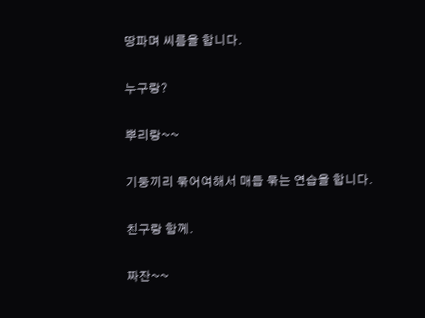땅파며 씨름을 합니다.

누구랑?

뿌리랑~~

기둥끼리 묶어여해서 매듭 묶는 연습을 합니다.

친구랑 함께.

짜잔~~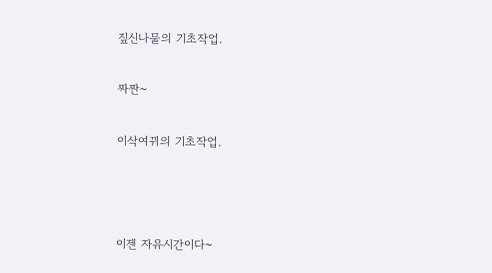짚신나물의 기초작업.

짜짠~

이삭여뀌의 기초작업.



이젠 자유시간이다~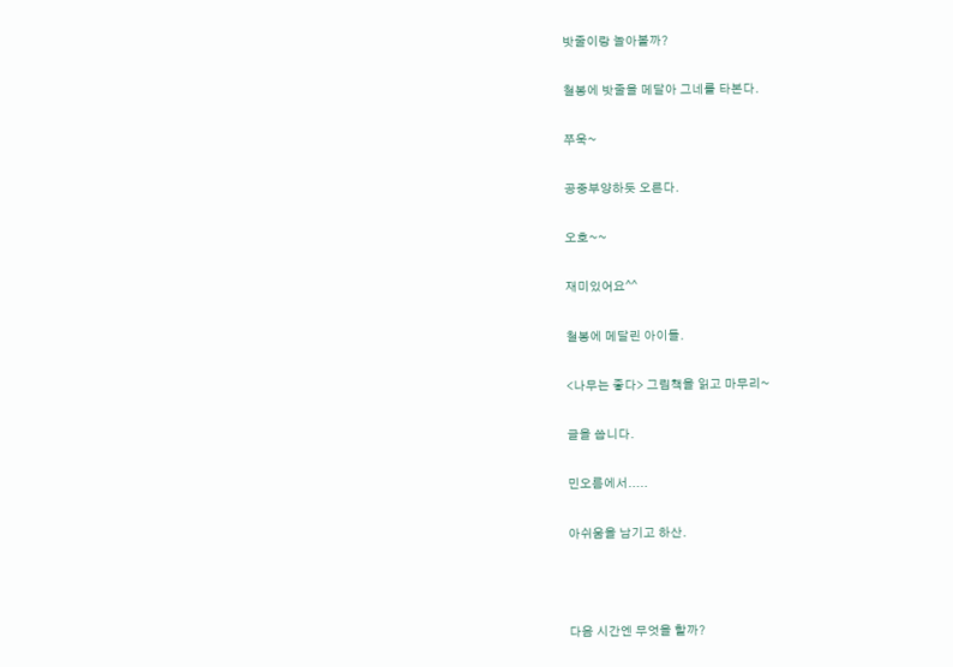밧줄이랑 놀아볼까?

철봉에 밧줄을 메달아 그네를 타본다.

쭈욱~

공중부양하듯 오른다.

오호~~

재미있어요^^

철봉에 메달린 아이들.

<나무는 좋다> 그림책을 읽고 마무리~

글을 씁니다.

민오름에서.....

아쉬움을 남기고 하산.



다음 시간엔 무엇을 할까?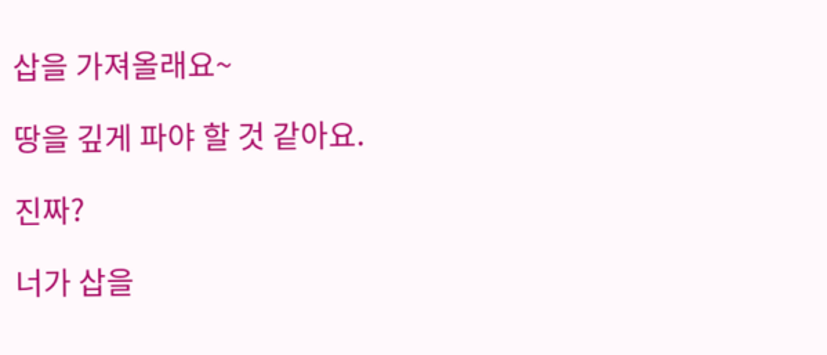삽을 가져올래요~

땅을 깊게 파야 할 것 같아요.

진짜?

너가 삽을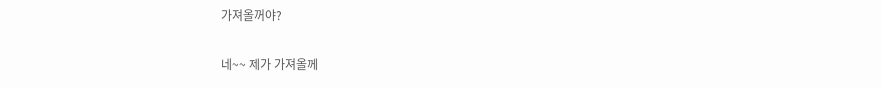가져올꺼야?

네~~ 제가 가져올께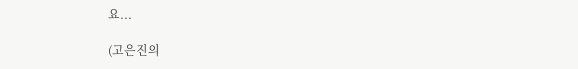요...

(고은진의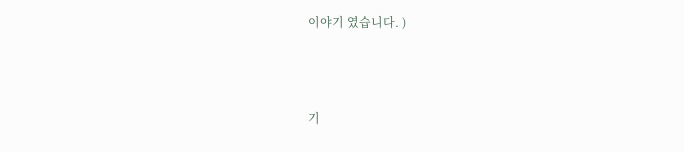이야기 였습니다. )



기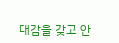대감을 갖고 안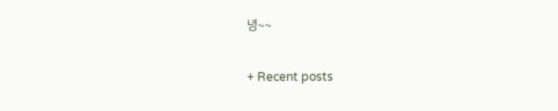녕~~

+ Recent posts